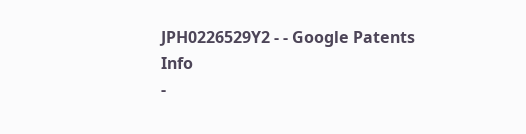JPH0226529Y2 - - Google Patents
Info
-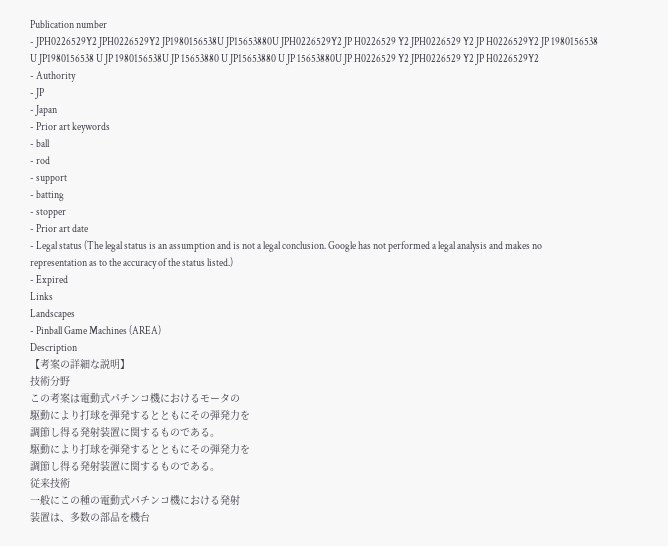Publication number
- JPH0226529Y2 JPH0226529Y2 JP1980156538U JP15653880U JPH0226529Y2 JP H0226529 Y2 JPH0226529 Y2 JP H0226529Y2 JP 1980156538 U JP1980156538 U JP 1980156538U JP 15653880 U JP15653880 U JP 15653880U JP H0226529 Y2 JPH0226529 Y2 JP H0226529Y2
- Authority
- JP
- Japan
- Prior art keywords
- ball
- rod
- support
- batting
- stopper
- Prior art date
- Legal status (The legal status is an assumption and is not a legal conclusion. Google has not performed a legal analysis and makes no representation as to the accuracy of the status listed.)
- Expired
Links
Landscapes
- Pinball Game Machines (AREA)
Description
【考案の詳細な説明】
技術分野
この考案は電動式パチンコ機におけるモータの
駆動により打球を弾発するとともにその弾発力を
調節し得る発射装置に関するものである。
駆動により打球を弾発するとともにその弾発力を
調節し得る発射装置に関するものである。
従来技術
一般にこの種の電動式パチンコ機における発射
装置は、多数の部品を機台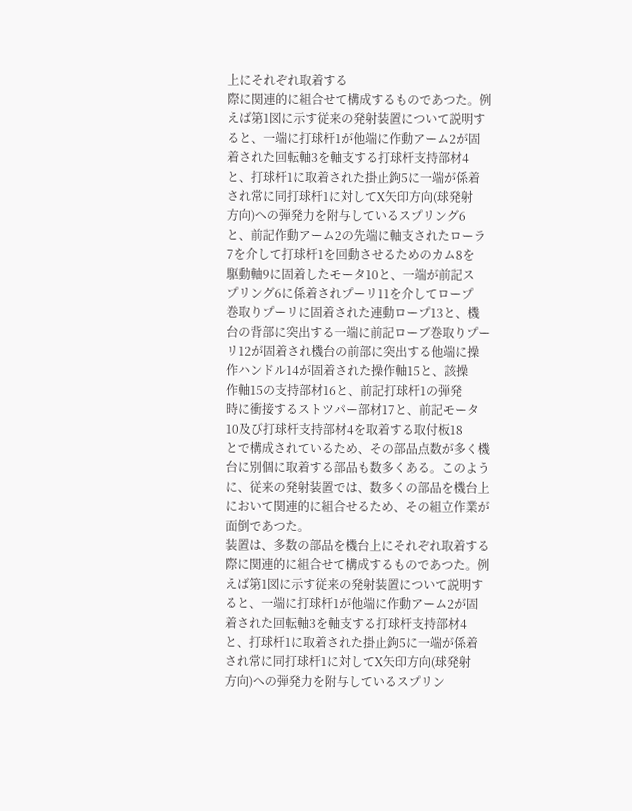上にそれぞれ取着する
際に関連的に組合せて構成するものであつた。例
えば第1図に示す従来の発射装置について説明す
ると、一端に打球杆1が他端に作動アーム2が固
着された回転軸3を軸支する打球杆支持部材4
と、打球杆1に取着された掛止鉤5に一端が係着
され常に同打球杆1に対してX矢印方向(球発射
方向)への弾発力を附与しているスプリング6
と、前記作動アーム2の先端に軸支されたローラ
7を介して打球杆1を回動させるためのカム8を
駆動軸9に固着したモータ10と、一端が前記ス
プリング6に係着されプーリ11を介してロープ
巻取りプーリに固着された連動ロープ13と、機
台の背部に突出する一端に前記ローブ巻取りプー
リ12が固着され機台の前部に突出する他端に操
作ハンドル14が固着された操作軸15と、該操
作軸15の支持部材16と、前記打球杆1の弾発
時に衝接するストツパー部材17と、前記モータ
10及び打球杆支持部材4を取着する取付板18
とで構成されているため、その部品点数が多く機
台に別個に取着する部品も数多くある。このよう
に、従来の発射装置では、数多くの部品を機台上
において関連的に組合せるため、その組立作業が
面倒であつた。
装置は、多数の部品を機台上にそれぞれ取着する
際に関連的に組合せて構成するものであつた。例
えば第1図に示す従来の発射装置について説明す
ると、一端に打球杆1が他端に作動アーム2が固
着された回転軸3を軸支する打球杆支持部材4
と、打球杆1に取着された掛止鉤5に一端が係着
され常に同打球杆1に対してX矢印方向(球発射
方向)への弾発力を附与しているスプリン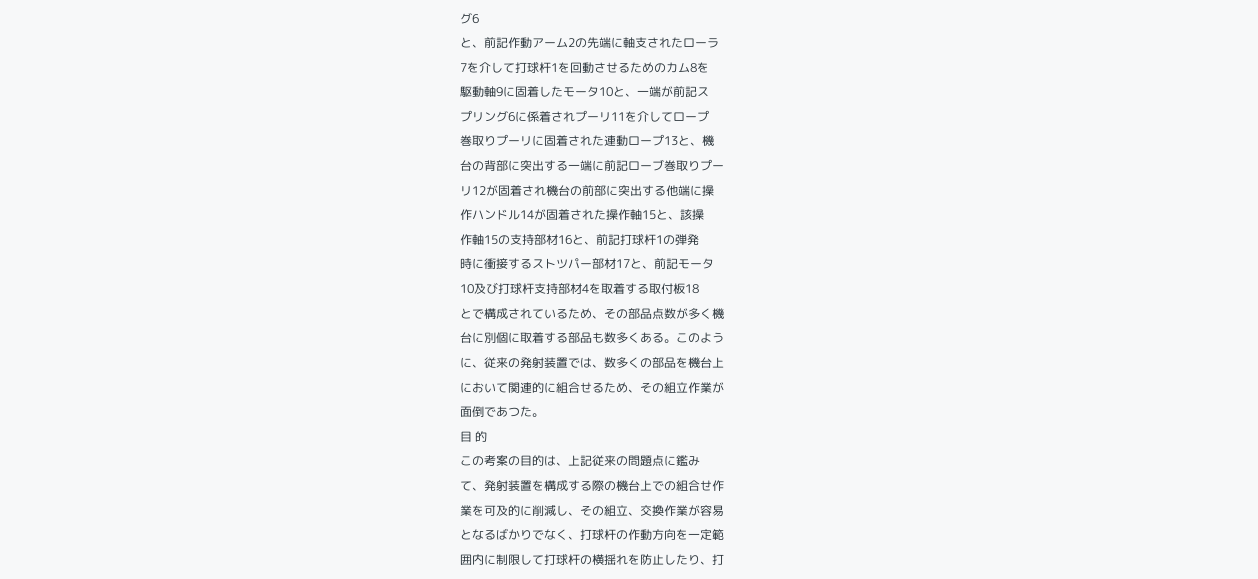グ6
と、前記作動アーム2の先端に軸支されたローラ
7を介して打球杆1を回動させるためのカム8を
駆動軸9に固着したモータ10と、一端が前記ス
プリング6に係着されプーリ11を介してロープ
巻取りプーリに固着された連動ロープ13と、機
台の背部に突出する一端に前記ローブ巻取りプー
リ12が固着され機台の前部に突出する他端に操
作ハンドル14が固着された操作軸15と、該操
作軸15の支持部材16と、前記打球杆1の弾発
時に衝接するストツパー部材17と、前記モータ
10及び打球杆支持部材4を取着する取付板18
とで構成されているため、その部品点数が多く機
台に別個に取着する部品も数多くある。このよう
に、従来の発射装置では、数多くの部品を機台上
において関連的に組合せるため、その組立作業が
面倒であつた。
目 的
この考案の目的は、上記従来の問題点に鑑み
て、発射装置を構成する際の機台上での組合せ作
業を可及的に削減し、その組立、交換作業が容易
となるばかりでなく、打球杆の作動方向を一定範
囲内に制限して打球杆の横揺れを防止したり、打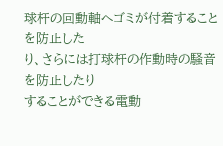球杆の回動軸へゴミが付着することを防止した
り、さらには打球杆の作動時の騒音を防止したり
することができる電動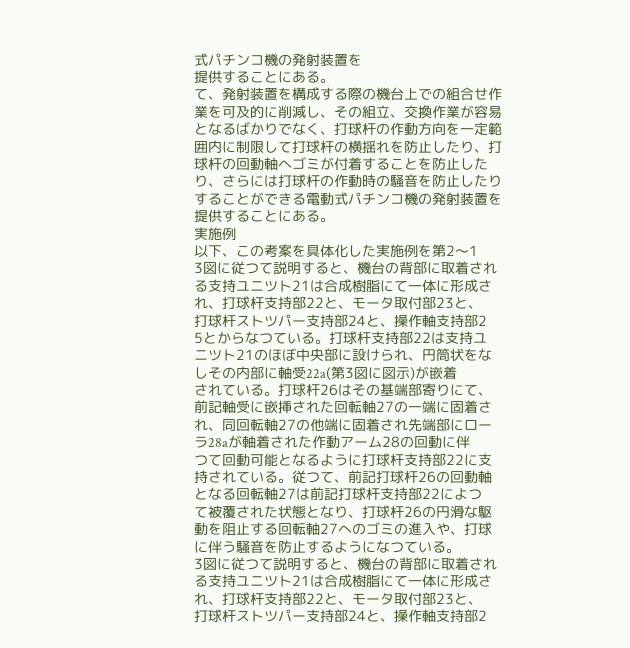式パチンコ機の発射装置を
提供することにある。
て、発射装置を構成する際の機台上での組合せ作
業を可及的に削減し、その組立、交換作業が容易
となるばかりでなく、打球杆の作動方向を一定範
囲内に制限して打球杆の横揺れを防止したり、打
球杆の回動軸へゴミが付着することを防止した
り、さらには打球杆の作動時の騒音を防止したり
することができる電動式パチンコ機の発射装置を
提供することにある。
実施例
以下、この考案を具体化した実施例を第2〜1
3図に従つて説明すると、機台の背部に取着され
る支持ユニツト21は合成樹脂にて一体に形成さ
れ、打球杆支持部22と、モータ取付部23と、
打球杆ストツパー支持部24と、操作軸支持部2
5とからなつている。打球杆支持部22は支持ユ
ニツト21のほぼ中央部に設けられ、円筒状をな
しその内部に軸受22a(第3図に図示)が嵌着
されている。打球杆26はその基端部寄りにて、
前記軸受に嵌挿された回転軸27の一端に固着さ
れ、同回転軸27の他端に固着され先端部にロー
ラ28aが軸着された作動アーム28の回動に伴
つて回動可能となるように打球杆支持部22に支
持されている。従つて、前記打球杆26の回動軸
となる回転軸27は前記打球杆支持部22によつ
て被覆された状態となり、打球杆26の円滑な駆
動を阻止する回転軸27へのゴミの進入や、打球
に伴う騒音を防止するようになつている。
3図に従つて説明すると、機台の背部に取着され
る支持ユニツト21は合成樹脂にて一体に形成さ
れ、打球杆支持部22と、モータ取付部23と、
打球杆ストツパー支持部24と、操作軸支持部2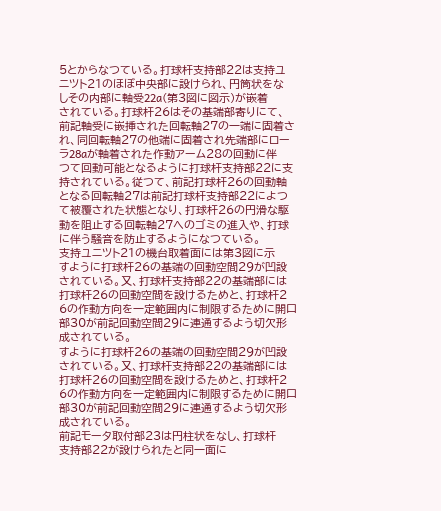5とからなつている。打球杆支持部22は支持ユ
ニツト21のほぼ中央部に設けられ、円筒状をな
しその内部に軸受22a(第3図に図示)が嵌着
されている。打球杆26はその基端部寄りにて、
前記軸受に嵌挿された回転軸27の一端に固着さ
れ、同回転軸27の他端に固着され先端部にロー
ラ28aが軸着された作動アーム28の回動に伴
つて回動可能となるように打球杆支持部22に支
持されている。従つて、前記打球杆26の回動軸
となる回転軸27は前記打球杆支持部22によつ
て被覆された状態となり、打球杆26の円滑な駆
動を阻止する回転軸27へのゴミの進入や、打球
に伴う騒音を防止するようになつている。
支持ユニツト21の機台取着面には第3図に示
すように打球杆26の基端の回動空間29が凹設
されている。又、打球杆支持部22の基端部には
打球杆26の回動空間を設けるためと、打球杆2
6の作動方向を一定範囲内に制限するために開口
部30が前記回動空間29に連通するよう切欠形
成されている。
すように打球杆26の基端の回動空間29が凹設
されている。又、打球杆支持部22の基端部には
打球杆26の回動空間を設けるためと、打球杆2
6の作動方向を一定範囲内に制限するために開口
部30が前記回動空間29に連通するよう切欠形
成されている。
前記モータ取付部23は円柱状をなし、打球杆
支持部22が設けられたと同一面に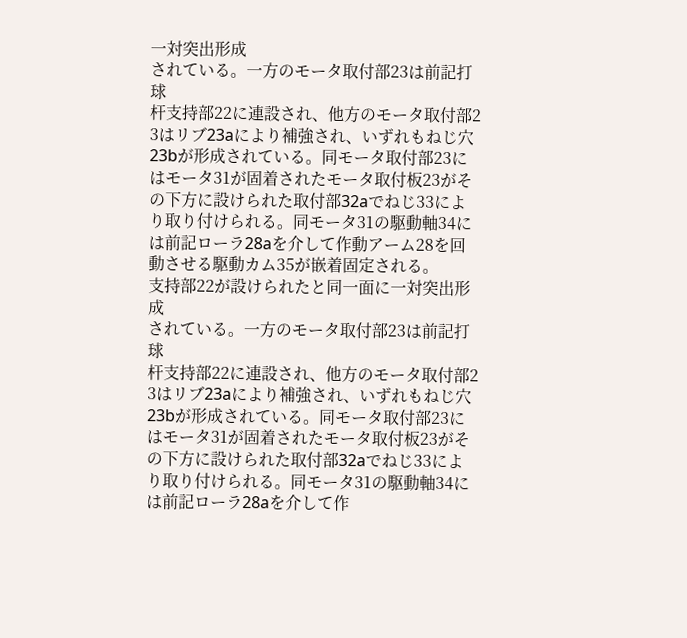一対突出形成
されている。一方のモータ取付部23は前記打球
杆支持部22に連設され、他方のモータ取付部2
3はリブ23aにより補強され、いずれもねじ穴
23bが形成されている。同モータ取付部23に
はモータ31が固着されたモータ取付板23がそ
の下方に設けられた取付部32aでねじ33によ
り取り付けられる。同モータ31の駆動軸34に
は前記ローラ28aを介して作動アーム28を回
動させる駆動カム35が嵌着固定される。
支持部22が設けられたと同一面に一対突出形成
されている。一方のモータ取付部23は前記打球
杆支持部22に連設され、他方のモータ取付部2
3はリブ23aにより補強され、いずれもねじ穴
23bが形成されている。同モータ取付部23に
はモータ31が固着されたモータ取付板23がそ
の下方に設けられた取付部32aでねじ33によ
り取り付けられる。同モータ31の駆動軸34に
は前記ローラ28aを介して作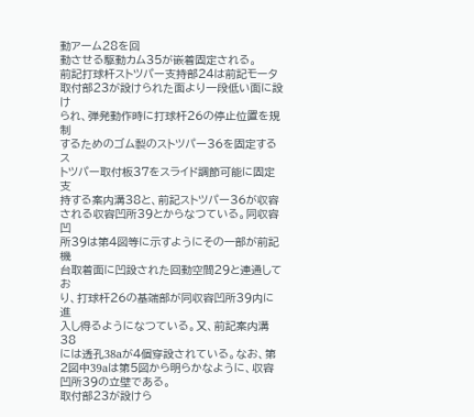動アーム28を回
動させる駆動カム35が嵌着固定される。
前記打球杆ストツパー支持部24は前記モータ
取付部23が設けられた面より一段低い面に設け
られ、弾発動作時に打球杆26の停止位置を規制
するためのゴム製のストツパー36を固定するス
トツパー取付板37をスライド調節可能に固定支
持する案内溝38と、前記ストツパー36が収容
される収容凹所39とからなつている。同収容凹
所39は第4図等に示すようにその一部が前記機
台取着面に凹設された回動空間29と連通してお
り、打球杆26の基端部が同収容凹所39内に進
入し得るようになつている。又、前記案内溝38
には透孔38aが4個穿設されている。なお、第
2図中39aは第5図から明らかなように、収容
凹所39の立壁である。
取付部23が設けら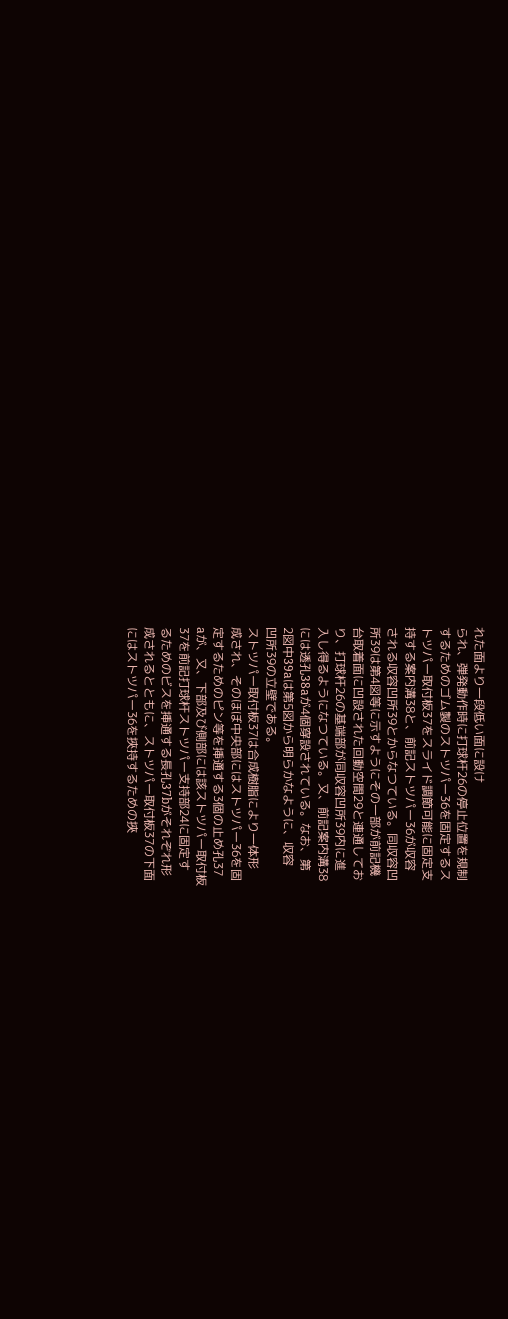れた面より一段低い面に設け
られ、弾発動作時に打球杆26の停止位置を規制
するためのゴム製のストツパー36を固定するス
トツパー取付板37をスライド調節可能に固定支
持する案内溝38と、前記ストツパー36が収容
される収容凹所39とからなつている。同収容凹
所39は第4図等に示すようにその一部が前記機
台取着面に凹設された回動空間29と連通してお
り、打球杆26の基端部が同収容凹所39内に進
入し得るようになつている。又、前記案内溝38
には透孔38aが4個穿設されている。なお、第
2図中39aは第5図から明らかなように、収容
凹所39の立壁である。
ストツパー取付板37は合成樹脂により一体形
成され、そのほぼ中央部にはストツパー36を固
定するためのピン等を挿通する3個の止め孔37
aが、又、下部及び側部には該ストツパー取付板
37を前記打球杆ストツパー支持部24に固定す
るためのビスを挿通する長孔37bがそれぞれ形
成されるとともに、ストツパー取付板37の下面
にはストツパー36を挾持するための挾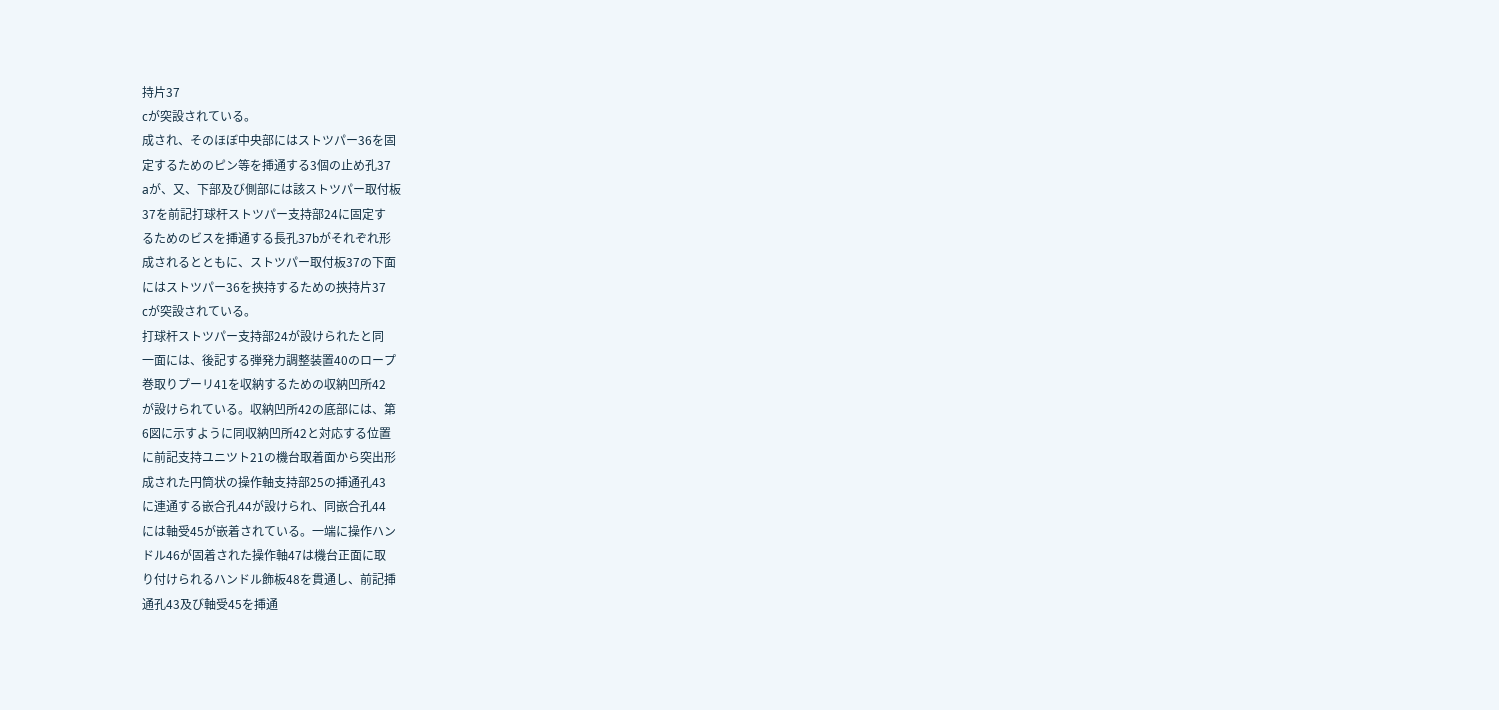持片37
cが突設されている。
成され、そのほぼ中央部にはストツパー36を固
定するためのピン等を挿通する3個の止め孔37
aが、又、下部及び側部には該ストツパー取付板
37を前記打球杆ストツパー支持部24に固定す
るためのビスを挿通する長孔37bがそれぞれ形
成されるとともに、ストツパー取付板37の下面
にはストツパー36を挾持するための挾持片37
cが突設されている。
打球杆ストツパー支持部24が設けられたと同
一面には、後記する弾発力調整装置40のロープ
巻取りプーリ41を収納するための収納凹所42
が設けられている。収納凹所42の底部には、第
6図に示すように同収納凹所42と対応する位置
に前記支持ユニツト21の機台取着面から突出形
成された円筒状の操作軸支持部25の挿通孔43
に連通する嵌合孔44が設けられ、同嵌合孔44
には軸受45が嵌着されている。一端に操作ハン
ドル46が固着された操作軸47は機台正面に取
り付けられるハンドル飾板48を貫通し、前記挿
通孔43及び軸受45を挿通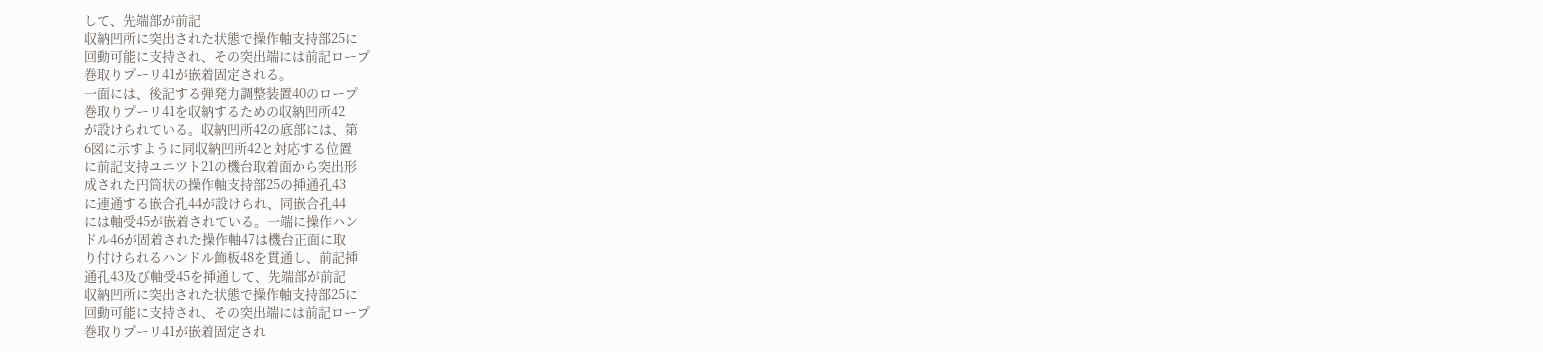して、先端部が前記
収納凹所に突出された状態で操作軸支持部25に
回動可能に支持され、その突出端には前記ロープ
巻取りプーリ41が嵌着固定される。
一面には、後記する弾発力調整装置40のロープ
巻取りプーリ41を収納するための収納凹所42
が設けられている。収納凹所42の底部には、第
6図に示すように同収納凹所42と対応する位置
に前記支持ユニツト21の機台取着面から突出形
成された円筒状の操作軸支持部25の挿通孔43
に連通する嵌合孔44が設けられ、同嵌合孔44
には軸受45が嵌着されている。一端に操作ハン
ドル46が固着された操作軸47は機台正面に取
り付けられるハンドル飾板48を貫通し、前記挿
通孔43及び軸受45を挿通して、先端部が前記
収納凹所に突出された状態で操作軸支持部25に
回動可能に支持され、その突出端には前記ロープ
巻取りプーリ41が嵌着固定され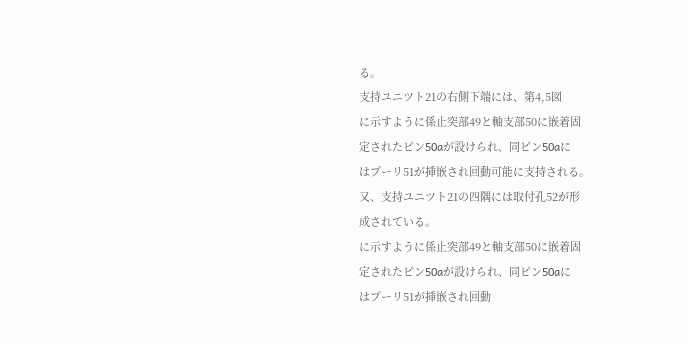る。
支持ユニツト21の右側下端には、第4,5図
に示すように係止突部49と軸支部50に嵌着固
定されたピン50aが設けられ、同ピン50aに
はプーリ51が挿嵌され回動可能に支持される。
又、支持ユニツト21の四隅には取付孔52が形
成されている。
に示すように係止突部49と軸支部50に嵌着固
定されたピン50aが設けられ、同ピン50aに
はプーリ51が挿嵌され回動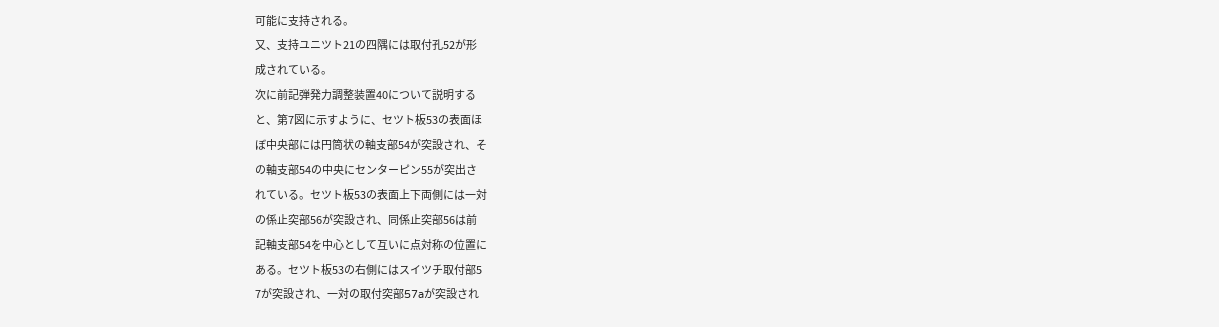可能に支持される。
又、支持ユニツト21の四隅には取付孔52が形
成されている。
次に前記弾発力調整装置40について説明する
と、第7図に示すように、セツト板53の表面ほ
ぼ中央部には円筒状の軸支部54が突設され、そ
の軸支部54の中央にセンターピン55が突出さ
れている。セツト板53の表面上下両側には一対
の係止突部56が突設され、同係止突部56は前
記軸支部54を中心として互いに点対称の位置に
ある。セツト板53の右側にはスイツチ取付部5
7が突設され、一対の取付突部57aが突設され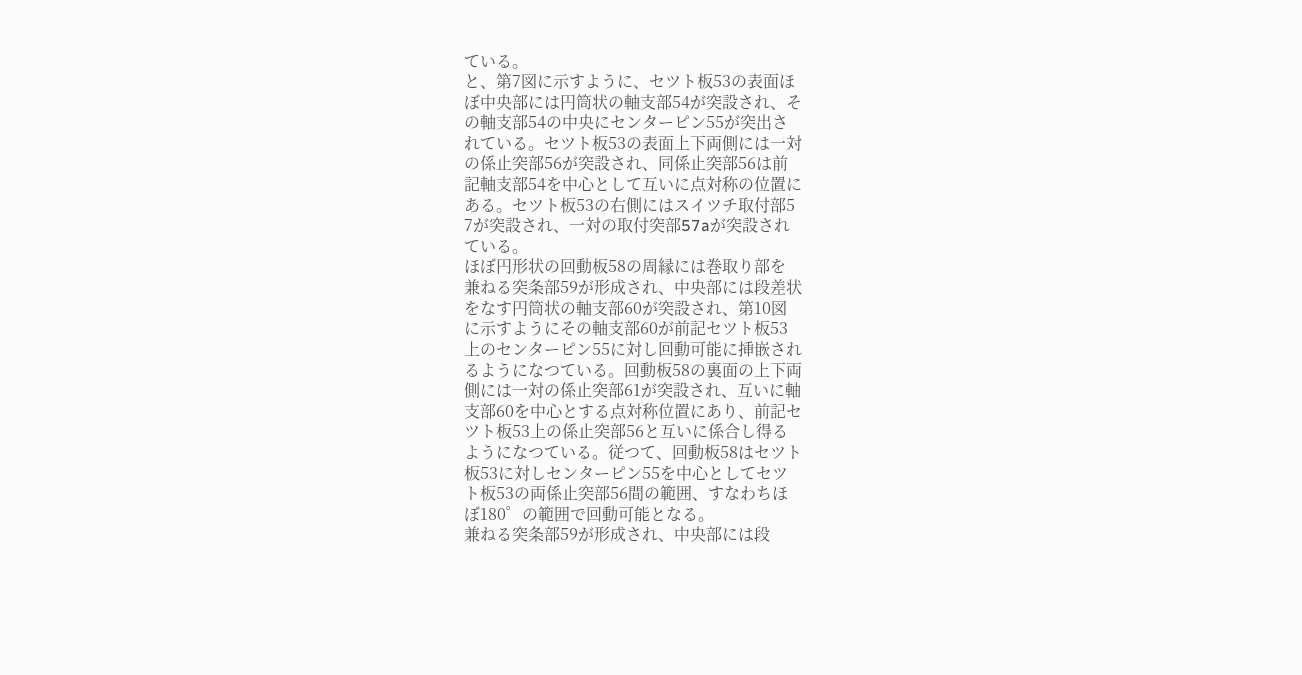ている。
と、第7図に示すように、セツト板53の表面ほ
ぼ中央部には円筒状の軸支部54が突設され、そ
の軸支部54の中央にセンターピン55が突出さ
れている。セツト板53の表面上下両側には一対
の係止突部56が突設され、同係止突部56は前
記軸支部54を中心として互いに点対称の位置に
ある。セツト板53の右側にはスイツチ取付部5
7が突設され、一対の取付突部57aが突設され
ている。
ほぼ円形状の回動板58の周縁には巻取り部を
兼ねる突条部59が形成され、中央部には段差状
をなす円筒状の軸支部60が突設され、第10図
に示すようにその軸支部60が前記セツト板53
上のセンターピン55に対し回動可能に挿嵌され
るようになつている。回動板58の裏面の上下両
側には一対の係止突部61が突設され、互いに軸
支部60を中心とする点対称位置にあり、前記セ
ツト板53上の係止突部56と互いに係合し得る
ようになつている。従つて、回動板58はセツト
板53に対しセンターピン55を中心としてセツ
ト板53の両係止突部56間の範囲、すなわちほ
ぼ180゜の範囲で回動可能となる。
兼ねる突条部59が形成され、中央部には段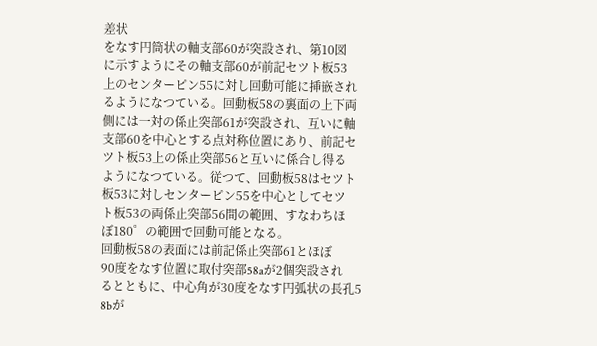差状
をなす円筒状の軸支部60が突設され、第10図
に示すようにその軸支部60が前記セツト板53
上のセンターピン55に対し回動可能に挿嵌され
るようになつている。回動板58の裏面の上下両
側には一対の係止突部61が突設され、互いに軸
支部60を中心とする点対称位置にあり、前記セ
ツト板53上の係止突部56と互いに係合し得る
ようになつている。従つて、回動板58はセツト
板53に対しセンターピン55を中心としてセツ
ト板53の両係止突部56間の範囲、すなわちほ
ぼ180゜の範囲で回動可能となる。
回動板58の表面には前記係止突部61とほぼ
90度をなす位置に取付突部58aが2個突設され
るとともに、中心角が30度をなす円弧状の長孔5
8bが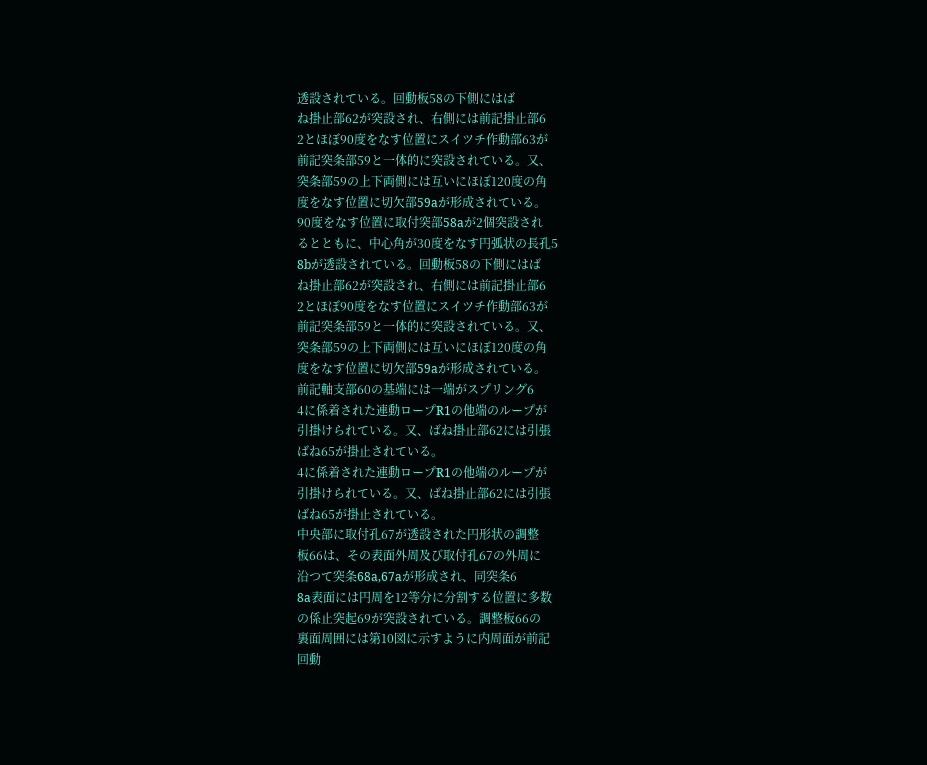透設されている。回動板58の下側にはば
ね掛止部62が突設され、右側には前記掛止部6
2とほぼ90度をなす位置にスイツチ作動部63が
前記突条部59と一体的に突設されている。又、
突条部59の上下両側には互いにほぼ120度の角
度をなす位置に切欠部59aが形成されている。
90度をなす位置に取付突部58aが2個突設され
るとともに、中心角が30度をなす円弧状の長孔5
8bが透設されている。回動板58の下側にはば
ね掛止部62が突設され、右側には前記掛止部6
2とほぼ90度をなす位置にスイツチ作動部63が
前記突条部59と一体的に突設されている。又、
突条部59の上下両側には互いにほぼ120度の角
度をなす位置に切欠部59aが形成されている。
前記軸支部60の基端には一端がスプリング6
4に係着された連動ロープR1の他端のループが
引掛けられている。又、ばね掛止部62には引張
ばね65が掛止されている。
4に係着された連動ロープR1の他端のループが
引掛けられている。又、ばね掛止部62には引張
ばね65が掛止されている。
中央部に取付孔67が透設された円形状の調整
板66は、その表面外周及び取付孔67の外周に
沿つて突条68a,67aが形成され、同突条6
8a表面には円周を12等分に分割する位置に多数
の係止突起69が突設されている。調整板66の
裏面周囲には第10図に示すように内周面が前記
回動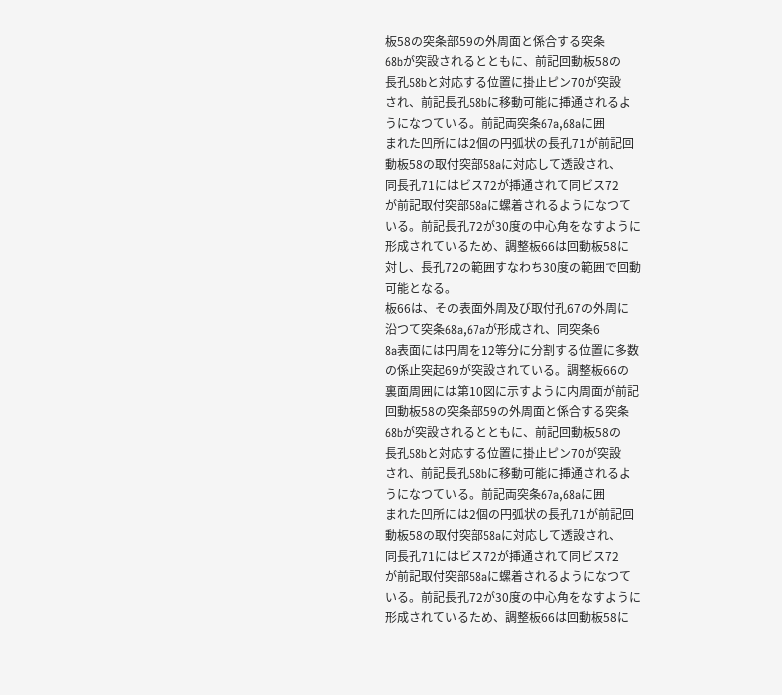板58の突条部59の外周面と係合する突条
68bが突設されるとともに、前記回動板58の
長孔58bと対応する位置に掛止ピン70が突設
され、前記長孔58bに移動可能に挿通されるよ
うになつている。前記両突条67a,68aに囲
まれた凹所には2個の円弧状の長孔71が前記回
動板58の取付突部58aに対応して透設され、
同長孔71にはビス72が挿通されて同ビス72
が前記取付突部58aに螺着されるようになつて
いる。前記長孔72が30度の中心角をなすように
形成されているため、調整板66は回動板58に
対し、長孔72の範囲すなわち30度の範囲で回動
可能となる。
板66は、その表面外周及び取付孔67の外周に
沿つて突条68a,67aが形成され、同突条6
8a表面には円周を12等分に分割する位置に多数
の係止突起69が突設されている。調整板66の
裏面周囲には第10図に示すように内周面が前記
回動板58の突条部59の外周面と係合する突条
68bが突設されるとともに、前記回動板58の
長孔58bと対応する位置に掛止ピン70が突設
され、前記長孔58bに移動可能に挿通されるよ
うになつている。前記両突条67a,68aに囲
まれた凹所には2個の円弧状の長孔71が前記回
動板58の取付突部58aに対応して透設され、
同長孔71にはビス72が挿通されて同ビス72
が前記取付突部58aに螺着されるようになつて
いる。前記長孔72が30度の中心角をなすように
形成されているため、調整板66は回動板58に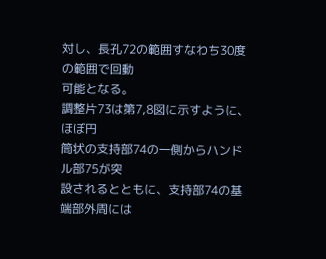対し、長孔72の範囲すなわち30度の範囲で回動
可能となる。
調整片73は第7,8図に示すように、ほぼ円
筒状の支持部74の一側からハンドル部75が突
設されるとともに、支持部74の基端部外周には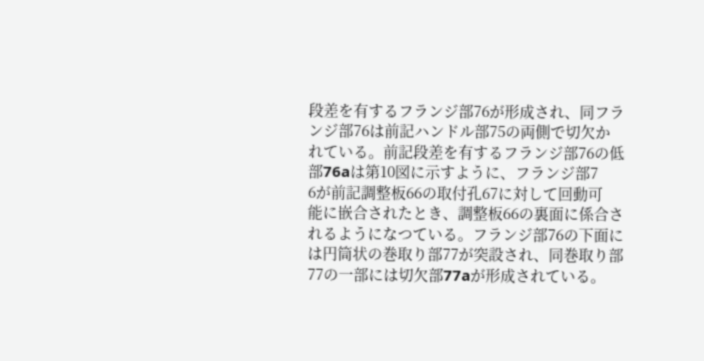段差を有するフランジ部76が形成され、同フラ
ンジ部76は前記ハンドル部75の両側で切欠か
れている。前記段差を有するフランジ部76の低
部76aは第10図に示すように、フランジ部7
6が前記調整板66の取付孔67に対して回動可
能に嵌合されたとき、調整板66の裏面に係合さ
れるようになつている。フランジ部76の下面に
は円筒状の巻取り部77が突設され、同巻取り部
77の一部には切欠部77aが形成されている。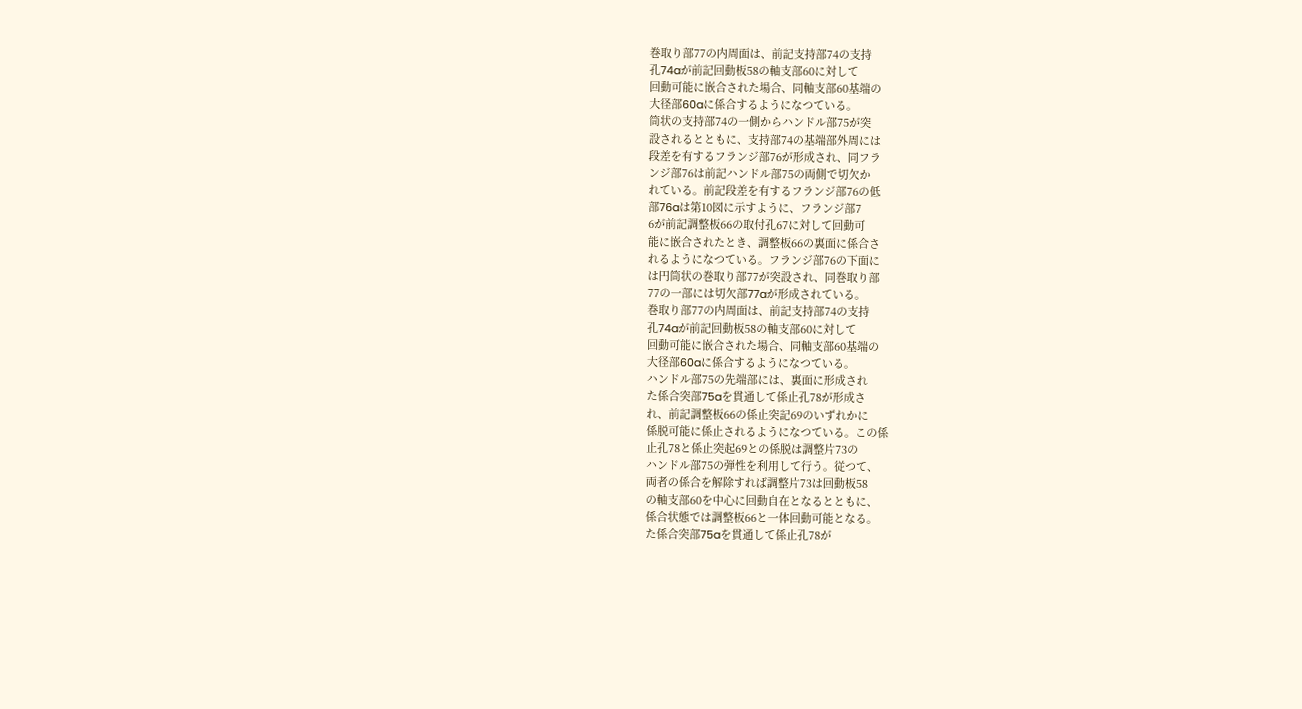巻取り部77の内周面は、前記支持部74の支持
孔74aが前記回動板58の軸支部60に対して
回動可能に嵌合された場合、同軸支部60基端の
大径部60aに係合するようになつている。
筒状の支持部74の一側からハンドル部75が突
設されるとともに、支持部74の基端部外周には
段差を有するフランジ部76が形成され、同フラ
ンジ部76は前記ハンドル部75の両側で切欠か
れている。前記段差を有するフランジ部76の低
部76aは第10図に示すように、フランジ部7
6が前記調整板66の取付孔67に対して回動可
能に嵌合されたとき、調整板66の裏面に係合さ
れるようになつている。フランジ部76の下面に
は円筒状の巻取り部77が突設され、同巻取り部
77の一部には切欠部77aが形成されている。
巻取り部77の内周面は、前記支持部74の支持
孔74aが前記回動板58の軸支部60に対して
回動可能に嵌合された場合、同軸支部60基端の
大径部60aに係合するようになつている。
ハンドル部75の先端部には、裏面に形成され
た係合突部75aを貫通して係止孔78が形成さ
れ、前記調整板66の係止突記69のいずれかに
係脱可能に係止されるようになつている。この係
止孔78と係止突起69との係脱は調整片73の
ハンドル部75の弾性を利用して行う。従つて、
両者の係合を解除すれば調整片73は回動板58
の軸支部60を中心に回動自在となるとともに、
係合状態では調整板66と一体回動可能となる。
た係合突部75aを貫通して係止孔78が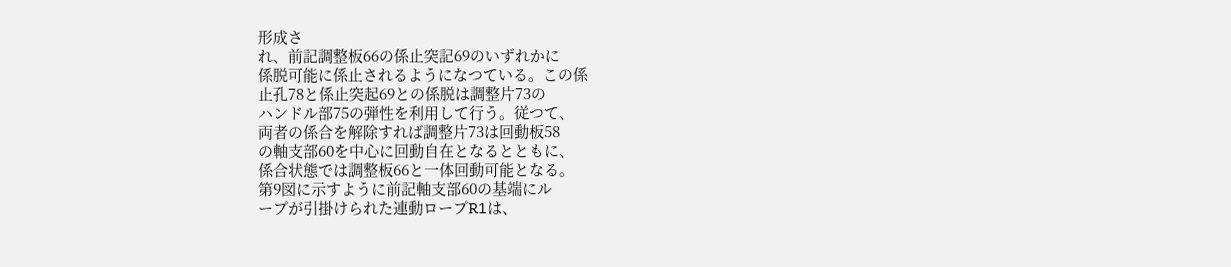形成さ
れ、前記調整板66の係止突記69のいずれかに
係脱可能に係止されるようになつている。この係
止孔78と係止突起69との係脱は調整片73の
ハンドル部75の弾性を利用して行う。従つて、
両者の係合を解除すれば調整片73は回動板58
の軸支部60を中心に回動自在となるとともに、
係合状態では調整板66と一体回動可能となる。
第9図に示すように前記軸支部60の基端にル
ープが引掛けられた連動ロープR1は、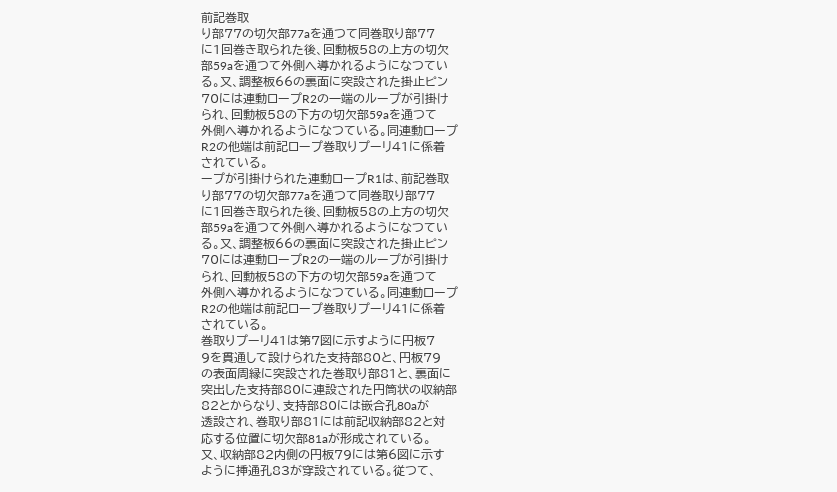前記巻取
り部77の切欠部77aを通つて同巻取り部77
に1回巻き取られた後、回動板58の上方の切欠
部59aを通つて外側へ導かれるようになつてい
る。又、調整板66の裏面に突設された掛止ピン
70には連動ロープR2の一端のループが引掛け
られ、回動板58の下方の切欠部59aを通つて
外側へ導かれるようになつている。同連動ロープ
R2の他端は前記ロープ巻取りプーリ41に係着
されている。
ープが引掛けられた連動ロープR1は、前記巻取
り部77の切欠部77aを通つて同巻取り部77
に1回巻き取られた後、回動板58の上方の切欠
部59aを通つて外側へ導かれるようになつてい
る。又、調整板66の裏面に突設された掛止ピン
70には連動ロープR2の一端のループが引掛け
られ、回動板58の下方の切欠部59aを通つて
外側へ導かれるようになつている。同連動ロープ
R2の他端は前記ロープ巻取りプーリ41に係着
されている。
巻取りプーリ41は第7図に示すように円板7
9を貫通して設けられた支持部80と、円板79
の表面周縁に突設された巻取り部81と、裏面に
突出した支持部80に連設された円筒状の収納部
82とからなり、支持部80には嵌合孔80aが
透設され、巻取り部81には前記収納部82と対
応する位置に切欠部81aが形成されている。
又、収納部82内側の円板79には第6図に示す
ように挿通孔83が穿設されている。従つて、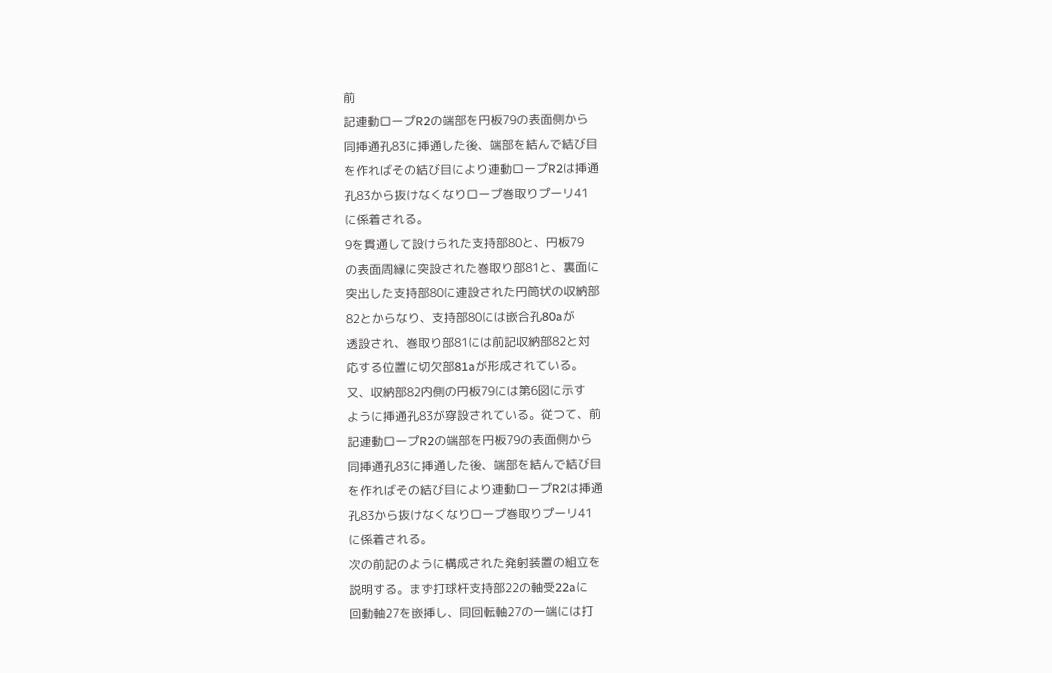前
記連動ロープR2の端部を円板79の表面側から
同挿通孔83に挿通した後、端部を結んで結び目
を作ればその結び目により連動ロープR2は挿通
孔83から抜けなくなりロープ巻取りプーリ41
に係着される。
9を貫通して設けられた支持部80と、円板79
の表面周縁に突設された巻取り部81と、裏面に
突出した支持部80に連設された円筒状の収納部
82とからなり、支持部80には嵌合孔80aが
透設され、巻取り部81には前記収納部82と対
応する位置に切欠部81aが形成されている。
又、収納部82内側の円板79には第6図に示す
ように挿通孔83が穿設されている。従つて、前
記連動ロープR2の端部を円板79の表面側から
同挿通孔83に挿通した後、端部を結んで結び目
を作ればその結び目により連動ロープR2は挿通
孔83から抜けなくなりロープ巻取りプーリ41
に係着される。
次の前記のように構成された発射装置の組立を
説明する。まず打球杆支持部22の軸受22aに
回動軸27を嵌挿し、同回転軸27の一端には打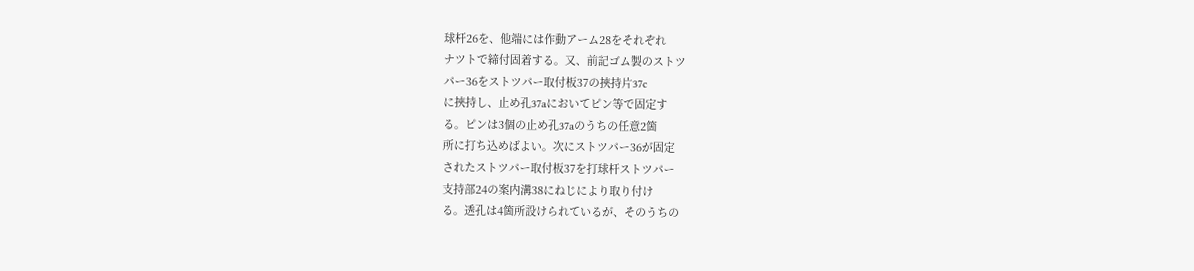球杆26を、他端には作動アーム28をそれぞれ
ナツトで締付固着する。又、前記ゴム製のストツ
パー36をストツパー取付板37の挾持片37c
に挾持し、止め孔37aにおいてピン等で固定す
る。ピンは3個の止め孔37aのうちの任意2箇
所に打ち込めばよい。次にストツパー36が固定
されたストツパー取付板37を打球杆ストツパー
支持部24の案内溝38にねじにより取り付け
る。透孔は4箇所設けられているが、そのうちの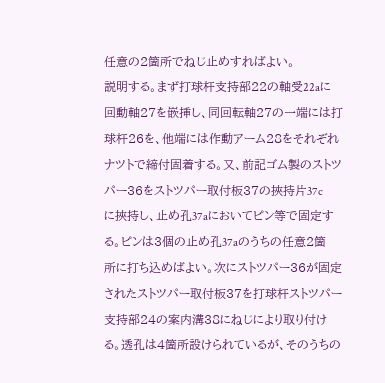任意の2箇所でねじ止めすればよい。
説明する。まず打球杆支持部22の軸受22aに
回動軸27を嵌挿し、同回転軸27の一端には打
球杆26を、他端には作動アーム28をそれぞれ
ナツトで締付固着する。又、前記ゴム製のストツ
パー36をストツパー取付板37の挾持片37c
に挾持し、止め孔37aにおいてピン等で固定す
る。ピンは3個の止め孔37aのうちの任意2箇
所に打ち込めばよい。次にストツパー36が固定
されたストツパー取付板37を打球杆ストツパー
支持部24の案内溝38にねじにより取り付け
る。透孔は4箇所設けられているが、そのうちの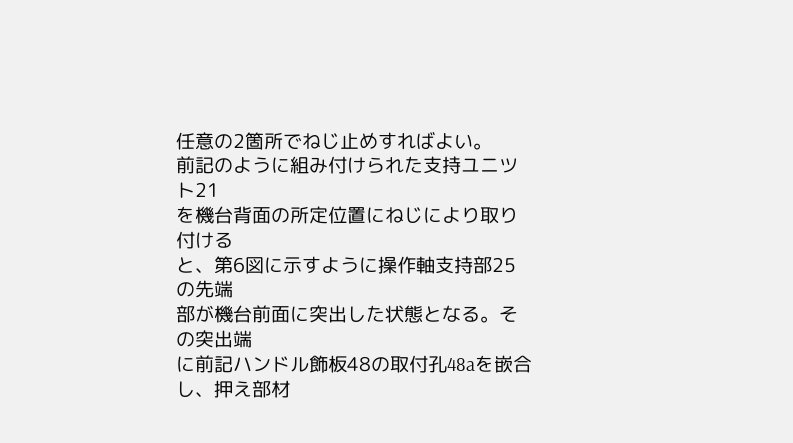任意の2箇所でねじ止めすればよい。
前記のように組み付けられた支持ユニツト21
を機台背面の所定位置にねじにより取り付ける
と、第6図に示すように操作軸支持部25の先端
部が機台前面に突出した状態となる。その突出端
に前記ハンドル飾板48の取付孔48aを嵌合
し、押え部材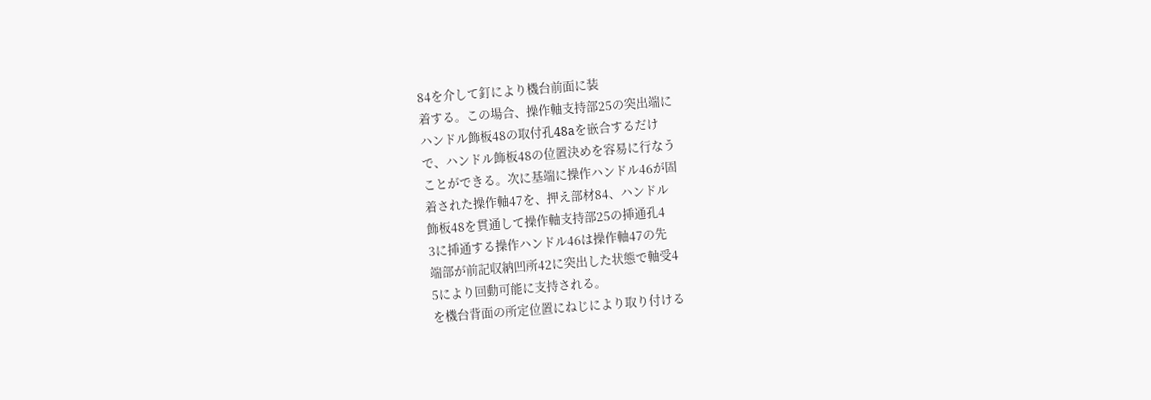84を介して釘により機台前面に装
着する。この場合、操作軸支持部25の突出端に
ハンドル飾板48の取付孔48aを嵌合するだけ
で、ハンドル飾板48の位置決めを容易に行なう
ことができる。次に基端に操作ハンドル46が固
着された操作軸47を、押え部材84、ハンドル
飾板48を貫通して操作軸支持部25の挿通孔4
3に挿通する操作ハンドル46は操作軸47の先
端部が前記収納凹所42に突出した状態で軸受4
5により回動可能に支持される。
を機台背面の所定位置にねじにより取り付ける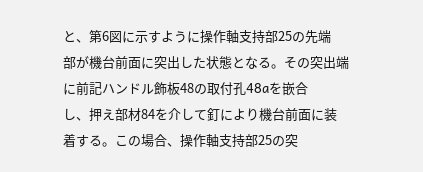と、第6図に示すように操作軸支持部25の先端
部が機台前面に突出した状態となる。その突出端
に前記ハンドル飾板48の取付孔48aを嵌合
し、押え部材84を介して釘により機台前面に装
着する。この場合、操作軸支持部25の突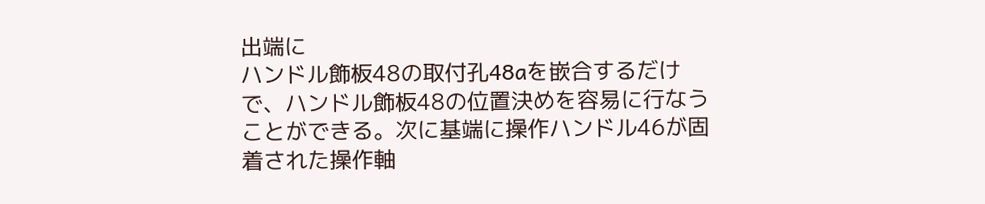出端に
ハンドル飾板48の取付孔48aを嵌合するだけ
で、ハンドル飾板48の位置決めを容易に行なう
ことができる。次に基端に操作ハンドル46が固
着された操作軸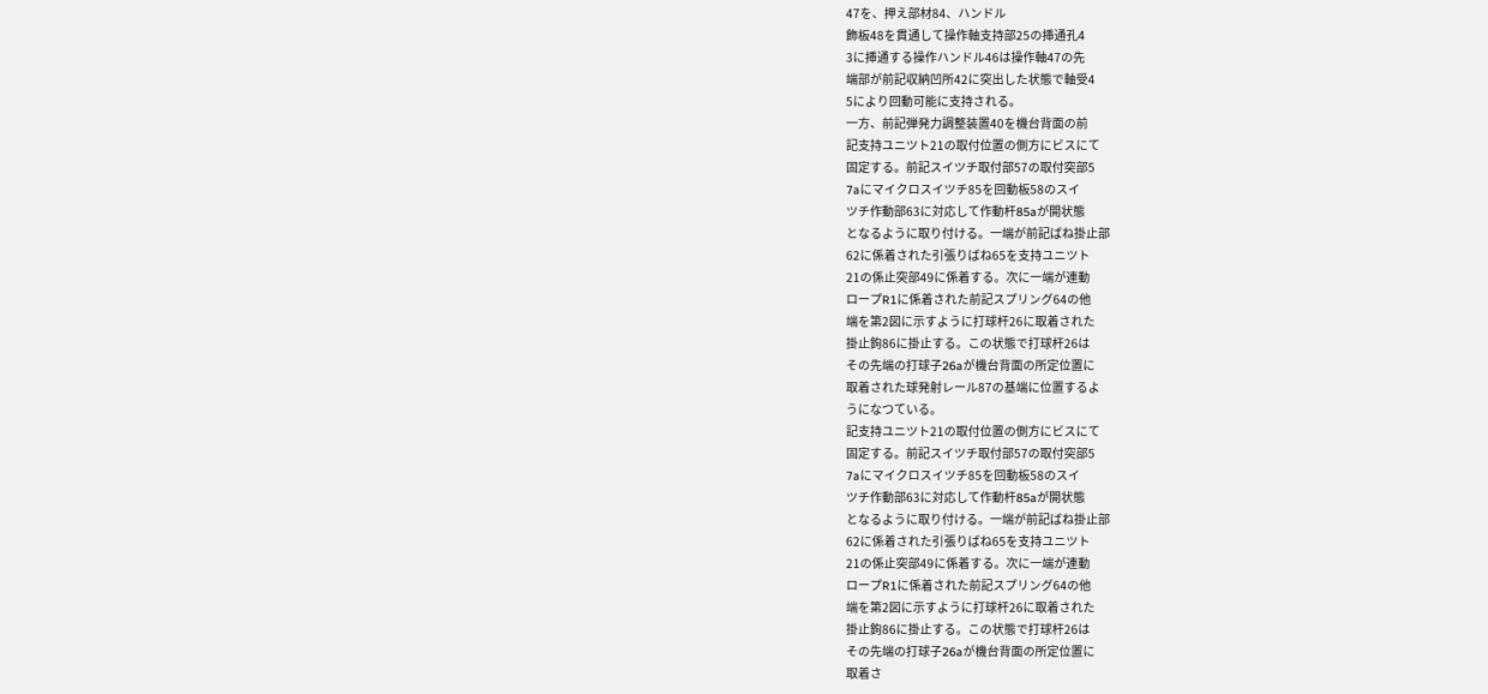47を、押え部材84、ハンドル
飾板48を貫通して操作軸支持部25の挿通孔4
3に挿通する操作ハンドル46は操作軸47の先
端部が前記収納凹所42に突出した状態で軸受4
5により回動可能に支持される。
一方、前記弾発力調整装置40を機台背面の前
記支持ユニツト21の取付位置の側方にビスにて
固定する。前記スイツチ取付部57の取付突部5
7aにマイクロスイツチ85を回動板58のスイ
ツチ作動部63に対応して作動杆85aが開状態
となるように取り付ける。一端が前記ばね掛止部
62に係着された引張りばね65を支持ユニツト
21の係止突部49に係着する。次に一端が連動
ロープR1に係着された前記スプリング64の他
端を第2図に示すように打球杆26に取着された
掛止鉤86に掛止する。この状態で打球杆26は
その先端の打球子26aが機台背面の所定位置に
取着された球発射レール87の基端に位置するよ
うになつている。
記支持ユニツト21の取付位置の側方にビスにて
固定する。前記スイツチ取付部57の取付突部5
7aにマイクロスイツチ85を回動板58のスイ
ツチ作動部63に対応して作動杆85aが開状態
となるように取り付ける。一端が前記ばね掛止部
62に係着された引張りばね65を支持ユニツト
21の係止突部49に係着する。次に一端が連動
ロープR1に係着された前記スプリング64の他
端を第2図に示すように打球杆26に取着された
掛止鉤86に掛止する。この状態で打球杆26は
その先端の打球子26aが機台背面の所定位置に
取着さ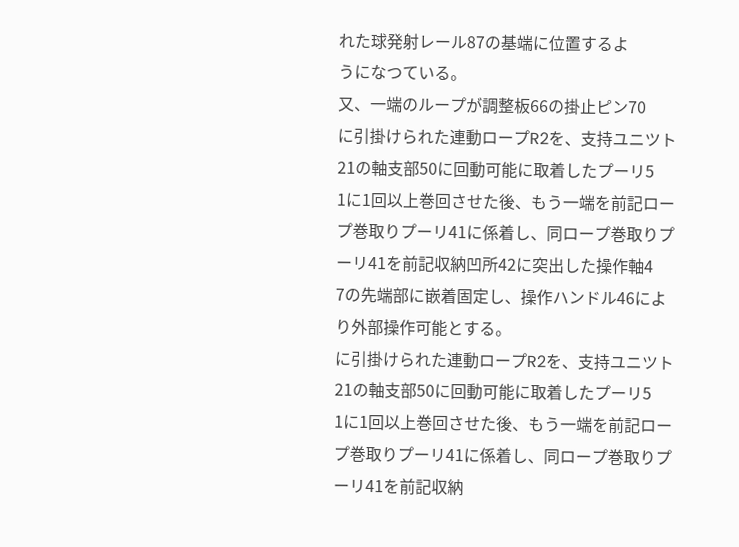れた球発射レール87の基端に位置するよ
うになつている。
又、一端のループが調整板66の掛止ピン70
に引掛けられた連動ロープR2を、支持ユニツト
21の軸支部50に回動可能に取着したプーリ5
1に1回以上巻回させた後、もう一端を前記ロー
プ巻取りプーリ41に係着し、同ロープ巻取りプ
ーリ41を前記収納凹所42に突出した操作軸4
7の先端部に嵌着固定し、操作ハンドル46によ
り外部操作可能とする。
に引掛けられた連動ロープR2を、支持ユニツト
21の軸支部50に回動可能に取着したプーリ5
1に1回以上巻回させた後、もう一端を前記ロー
プ巻取りプーリ41に係着し、同ロープ巻取りプ
ーリ41を前記収納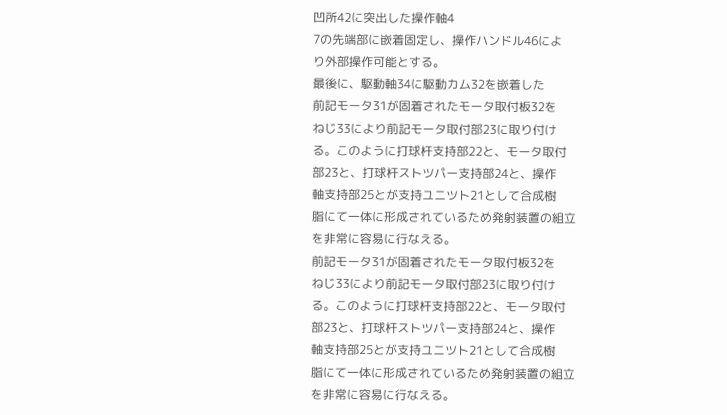凹所42に突出した操作軸4
7の先端部に嵌着固定し、操作ハンドル46によ
り外部操作可能とする。
最後に、駆動軸34に駆動カム32を嵌着した
前記モータ31が固着されたモータ取付板32を
ねじ33により前記モータ取付部23に取り付け
る。このように打球杆支持部22と、モータ取付
部23と、打球杆ストツパー支持部24と、操作
軸支持部25とが支持ユニツト21として合成樹
脂にて一体に形成されているため発射装置の組立
を非常に容易に行なえる。
前記モータ31が固着されたモータ取付板32を
ねじ33により前記モータ取付部23に取り付け
る。このように打球杆支持部22と、モータ取付
部23と、打球杆ストツパー支持部24と、操作
軸支持部25とが支持ユニツト21として合成樹
脂にて一体に形成されているため発射装置の組立
を非常に容易に行なえる。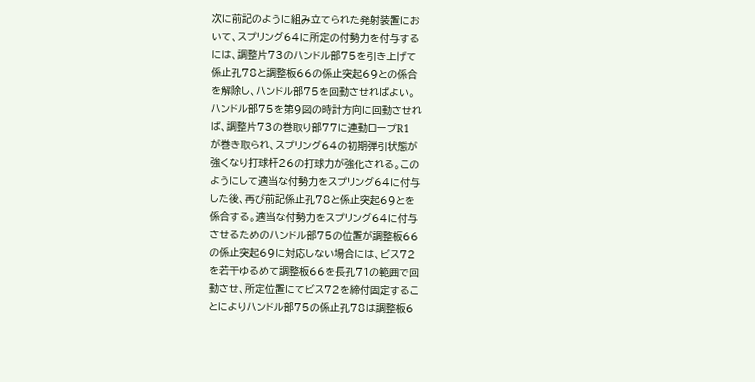次に前記のように組み立てられた発射装置にお
いて、スプリング64に所定の付勢力を付与する
には、調整片73のハンドル部75を引き上げて
係止孔78と調整板66の係止突起69との係合
を解除し、ハンドル部75を回動させればよい。
ハンドル部75を第9図の時計方向に回動させれ
ば、調整片73の巻取り部77に連動ロープR1
が巻き取られ、スプリング64の初期弾引状態が
強くなり打球杆26の打球力が強化される。この
ようにして適当な付勢力をスプリング64に付与
した後、再び前記係止孔78と係止突起69とを
係合する。適当な付勢力をスプリング64に付与
させるためのハンドル部75の位置が調整板66
の係止突起69に対応しない場合には、ビス72
を若干ゆるめて調整板66を長孔71の範囲で回
動させ、所定位置にてビス72を締付固定するこ
とによりハンドル部75の係止孔78は調整板6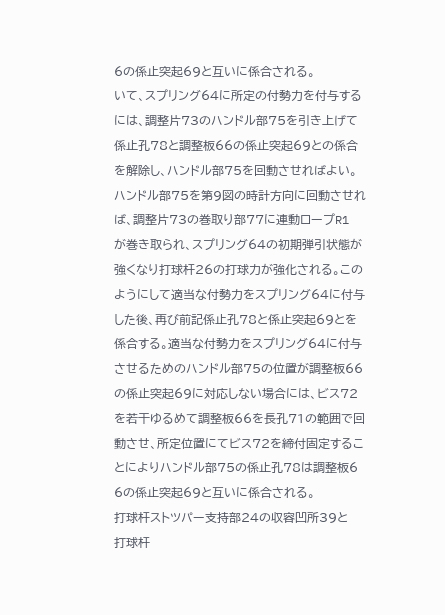6の係止突起69と互いに係合される。
いて、スプリング64に所定の付勢力を付与する
には、調整片73のハンドル部75を引き上げて
係止孔78と調整板66の係止突起69との係合
を解除し、ハンドル部75を回動させればよい。
ハンドル部75を第9図の時計方向に回動させれ
ば、調整片73の巻取り部77に連動ロープR1
が巻き取られ、スプリング64の初期弾引状態が
強くなり打球杆26の打球力が強化される。この
ようにして適当な付勢力をスプリング64に付与
した後、再び前記係止孔78と係止突起69とを
係合する。適当な付勢力をスプリング64に付与
させるためのハンドル部75の位置が調整板66
の係止突起69に対応しない場合には、ビス72
を若干ゆるめて調整板66を長孔71の範囲で回
動させ、所定位置にてビス72を締付固定するこ
とによりハンドル部75の係止孔78は調整板6
6の係止突起69と互いに係合される。
打球杆ストツパー支持部24の収容凹所39と
打球杆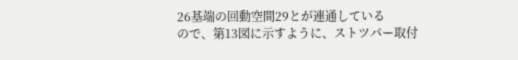26基端の回動空間29とが連通している
ので、第13図に示すように、ストツパー取付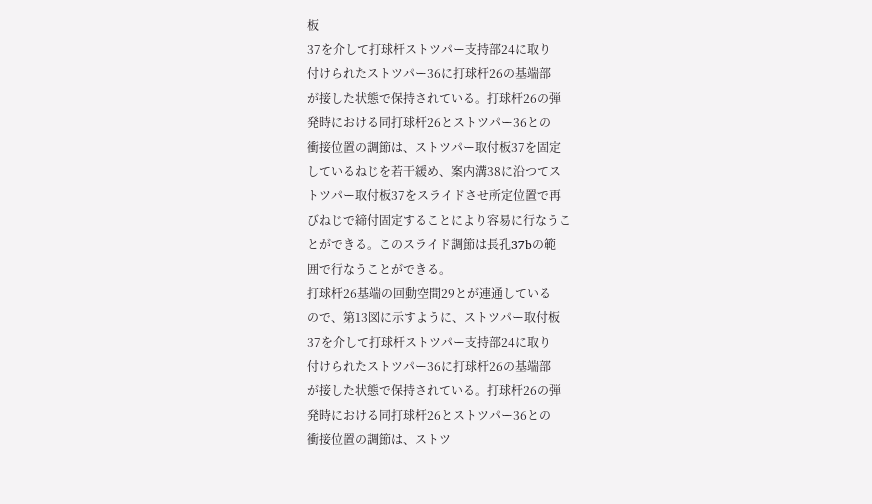板
37を介して打球杆ストツパー支持部24に取り
付けられたストツパー36に打球杆26の基端部
が接した状態で保持されている。打球杆26の弾
発時における同打球杆26とストツパー36との
衝接位置の調節は、ストツパー取付板37を固定
しているねじを若干緩め、案内溝38に沿つてス
トツパー取付板37をスライドさせ所定位置で再
びねじで締付固定することにより容易に行なうこ
とができる。このスライド調節は長孔37bの範
囲で行なうことができる。
打球杆26基端の回動空間29とが連通している
ので、第13図に示すように、ストツパー取付板
37を介して打球杆ストツパー支持部24に取り
付けられたストツパー36に打球杆26の基端部
が接した状態で保持されている。打球杆26の弾
発時における同打球杆26とストツパー36との
衝接位置の調節は、ストツ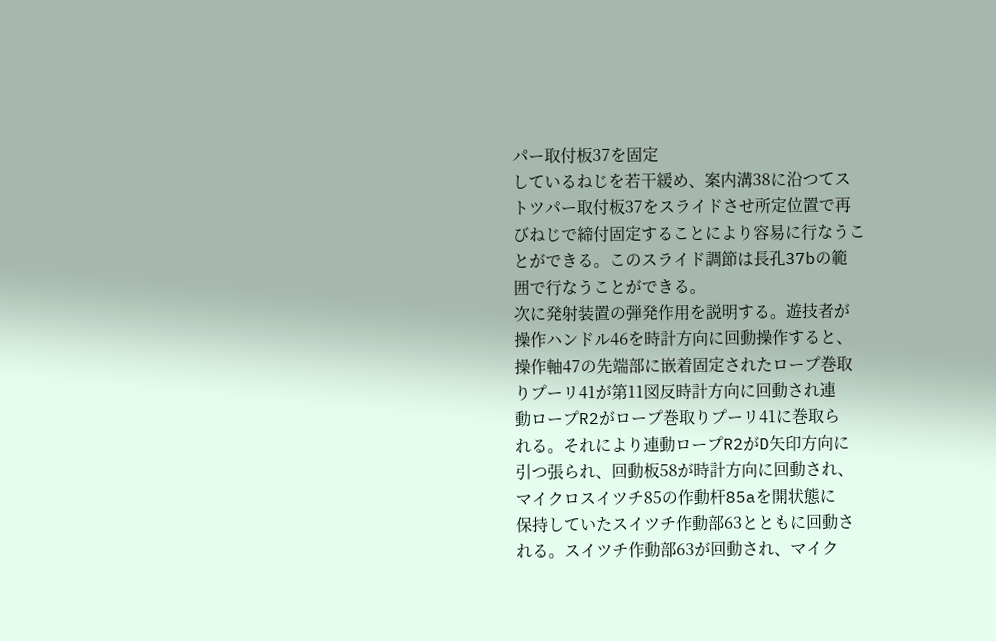パー取付板37を固定
しているねじを若干緩め、案内溝38に沿つてス
トツパー取付板37をスライドさせ所定位置で再
びねじで締付固定することにより容易に行なうこ
とができる。このスライド調節は長孔37bの範
囲で行なうことができる。
次に発射装置の弾発作用を説明する。遊技者が
操作ハンドル46を時計方向に回動操作すると、
操作軸47の先端部に嵌着固定されたロープ巻取
りプーリ41が第11図反時計方向に回動され連
動ロープR2がロープ巻取りプーリ41に巻取ら
れる。それにより連動ロープR2がD矢印方向に
引つ張られ、回動板58が時計方向に回動され、
マイクロスイツチ85の作動杆85aを開状態に
保持していたスイツチ作動部63とともに回動さ
れる。スイツチ作動部63が回動され、マイク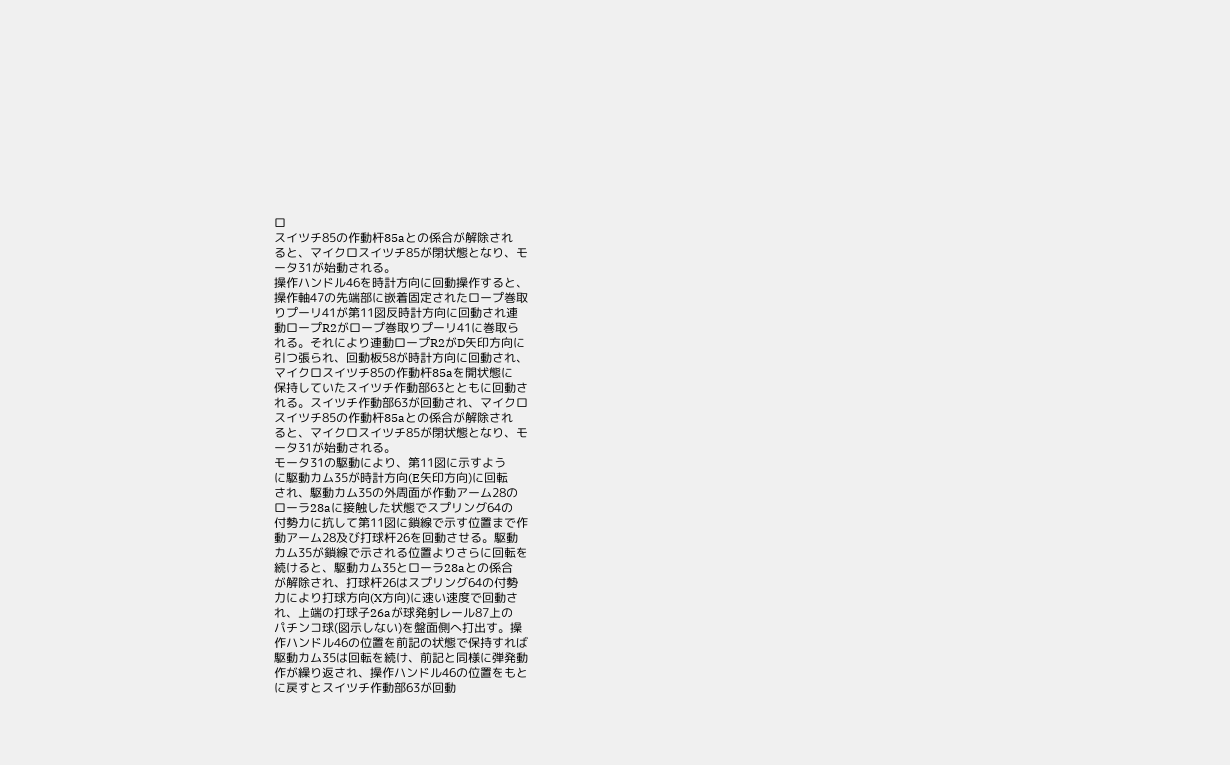ロ
スイツチ85の作動杆85aとの係合が解除され
ると、マイクロスイツチ85が閉状態となり、モ
ータ31が始動される。
操作ハンドル46を時計方向に回動操作すると、
操作軸47の先端部に嵌着固定されたロープ巻取
りプーリ41が第11図反時計方向に回動され連
動ロープR2がロープ巻取りプーリ41に巻取ら
れる。それにより連動ロープR2がD矢印方向に
引つ張られ、回動板58が時計方向に回動され、
マイクロスイツチ85の作動杆85aを開状態に
保持していたスイツチ作動部63とともに回動さ
れる。スイツチ作動部63が回動され、マイクロ
スイツチ85の作動杆85aとの係合が解除され
ると、マイクロスイツチ85が閉状態となり、モ
ータ31が始動される。
モータ31の駆動により、第11図に示すよう
に駆動カム35が時計方向(E矢印方向)に回転
され、駆動カム35の外周面が作動アーム28の
ローラ28aに接触した状態でスプリング64の
付勢力に抗して第11図に鎖線で示す位置まで作
動アーム28及び打球杆26を回動させる。駆動
カム35が鎖線で示される位置よりさらに回転を
続けると、駆動カム35とローラ28aとの係合
が解除され、打球杆26はスプリング64の付勢
力により打球方向(X方向)に速い速度で回動さ
れ、上端の打球子26aが球発射レール87上の
パチンコ球(図示しない)を盤面側へ打出す。操
作ハンドル46の位置を前記の状態で保持すれば
駆動カム35は回転を続け、前記と同様に弾発動
作が繰り返され、操作ハンドル46の位置をもと
に戻すとスイツチ作動部63が回動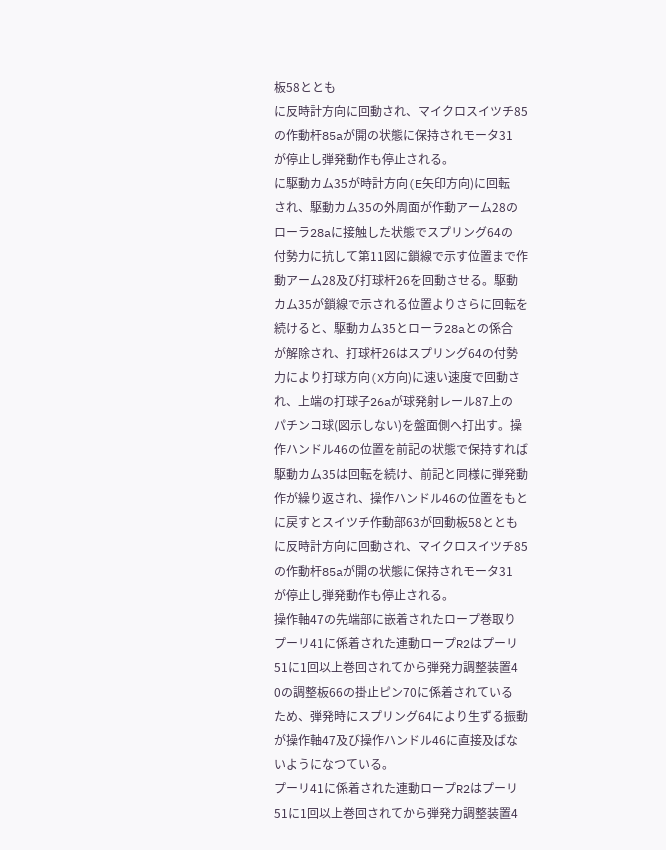板58ととも
に反時計方向に回動され、マイクロスイツチ85
の作動杆85aが開の状態に保持されモータ31
が停止し弾発動作も停止される。
に駆動カム35が時計方向(E矢印方向)に回転
され、駆動カム35の外周面が作動アーム28の
ローラ28aに接触した状態でスプリング64の
付勢力に抗して第11図に鎖線で示す位置まで作
動アーム28及び打球杆26を回動させる。駆動
カム35が鎖線で示される位置よりさらに回転を
続けると、駆動カム35とローラ28aとの係合
が解除され、打球杆26はスプリング64の付勢
力により打球方向(X方向)に速い速度で回動さ
れ、上端の打球子26aが球発射レール87上の
パチンコ球(図示しない)を盤面側へ打出す。操
作ハンドル46の位置を前記の状態で保持すれば
駆動カム35は回転を続け、前記と同様に弾発動
作が繰り返され、操作ハンドル46の位置をもと
に戻すとスイツチ作動部63が回動板58ととも
に反時計方向に回動され、マイクロスイツチ85
の作動杆85aが開の状態に保持されモータ31
が停止し弾発動作も停止される。
操作軸47の先端部に嵌着されたロープ巻取り
プーリ41に係着された連動ロープR2はプーリ
51に1回以上巻回されてから弾発力調整装置4
0の調整板66の掛止ピン70に係着されている
ため、弾発時にスプリング64により生ずる振動
が操作軸47及び操作ハンドル46に直接及ばな
いようになつている。
プーリ41に係着された連動ロープR2はプーリ
51に1回以上巻回されてから弾発力調整装置4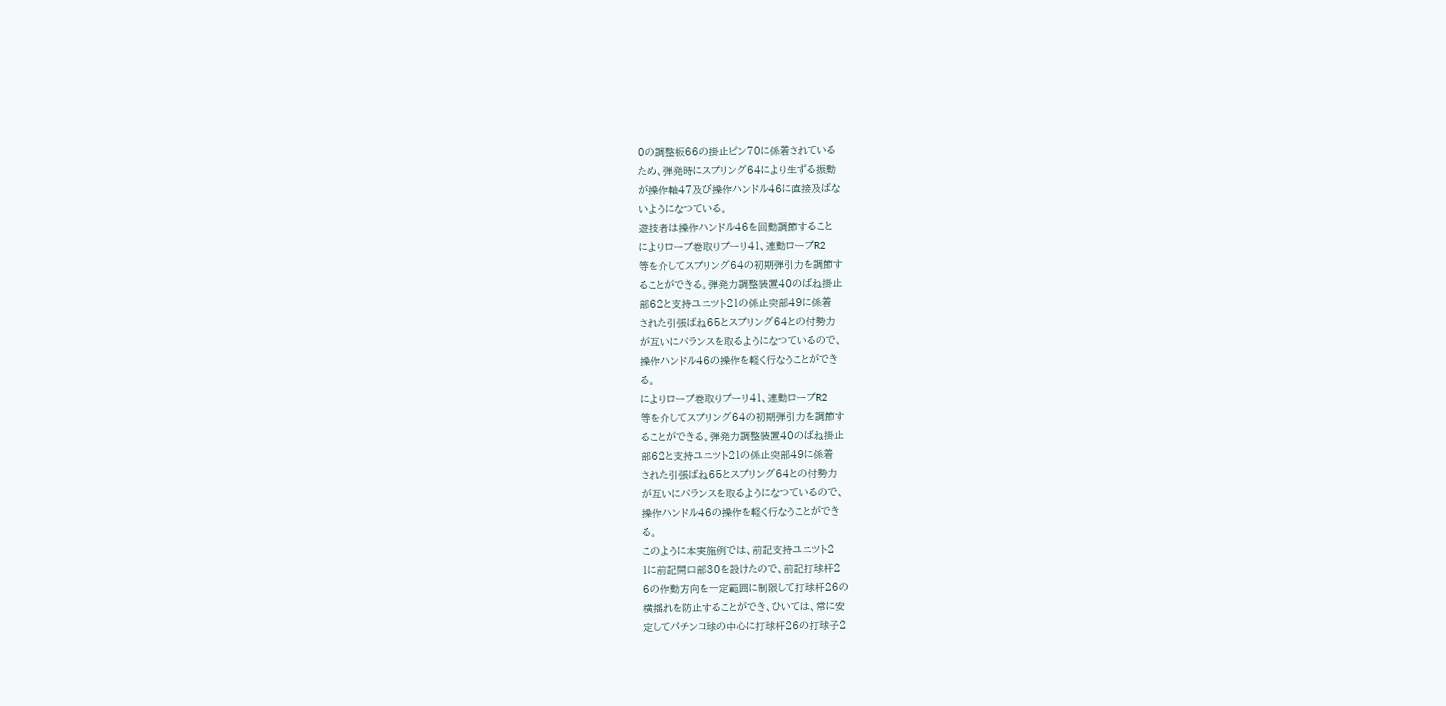0の調整板66の掛止ピン70に係着されている
ため、弾発時にスプリング64により生ずる振動
が操作軸47及び操作ハンドル46に直接及ばな
いようになつている。
遊技者は操作ハンドル46を回動調節すること
によりロープ巻取りプーリ41、連動ロープR2
等を介してスプリング64の初期弾引力を調節す
ることができる。弾発力調整装置40のばね掛止
部62と支持ユニツト21の係止突部49に係着
された引張ばね65とスプリング64との付勢力
が互いにバランスを取るようになつているので、
操作ハンドル46の操作を軽く行なうことができ
る。
によりロープ巻取りプーリ41、連動ロープR2
等を介してスプリング64の初期弾引力を調節す
ることができる。弾発力調整装置40のばね掛止
部62と支持ユニツト21の係止突部49に係着
された引張ばね65とスプリング64との付勢力
が互いにバランスを取るようになつているので、
操作ハンドル46の操作を軽く行なうことができ
る。
このように本実施例では、前記支持ユニツト2
1に前記開口部30を設けたので、前記打球杆2
6の作動方向を一定範囲に制限して打球杆26の
横揺れを防止することができ、ひいては、常に安
定してパチンコ球の中心に打球杆26の打球子2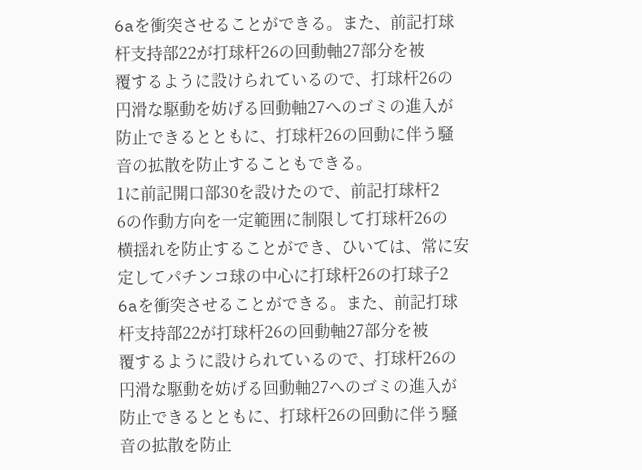6aを衝突させることができる。また、前記打球
杆支持部22が打球杆26の回動軸27部分を被
覆するように設けられているので、打球杆26の
円滑な駆動を妨げる回動軸27へのゴミの進入が
防止できるとともに、打球杆26の回動に伴う騒
音の拡散を防止することもできる。
1に前記開口部30を設けたので、前記打球杆2
6の作動方向を一定範囲に制限して打球杆26の
横揺れを防止することができ、ひいては、常に安
定してパチンコ球の中心に打球杆26の打球子2
6aを衝突させることができる。また、前記打球
杆支持部22が打球杆26の回動軸27部分を被
覆するように設けられているので、打球杆26の
円滑な駆動を妨げる回動軸27へのゴミの進入が
防止できるとともに、打球杆26の回動に伴う騒
音の拡散を防止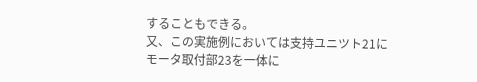することもできる。
又、この実施例においては支持ユニツト21に
モータ取付部23を一体に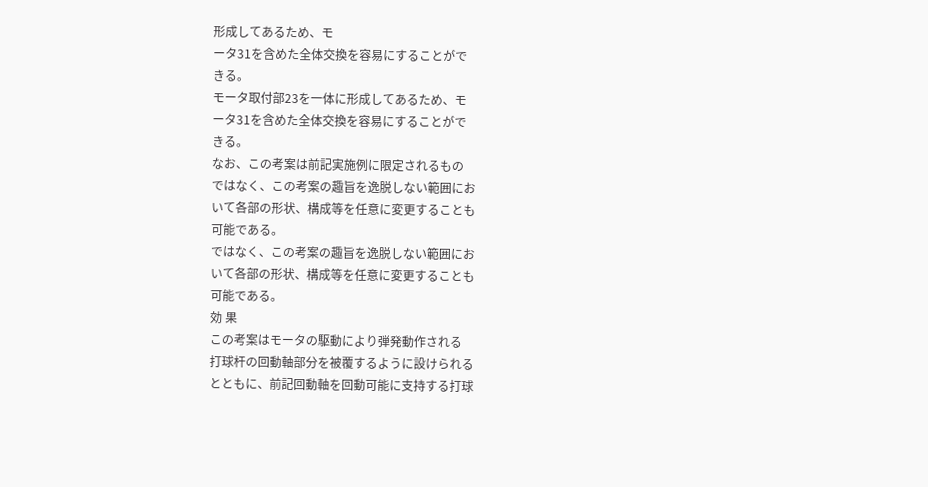形成してあるため、モ
ータ31を含めた全体交換を容易にすることがで
きる。
モータ取付部23を一体に形成してあるため、モ
ータ31を含めた全体交換を容易にすることがで
きる。
なお、この考案は前記実施例に限定されるもの
ではなく、この考案の趣旨を逸脱しない範囲にお
いて各部の形状、構成等を任意に変更することも
可能である。
ではなく、この考案の趣旨を逸脱しない範囲にお
いて各部の形状、構成等を任意に変更することも
可能である。
効 果
この考案はモータの駆動により弾発動作される
打球杆の回動軸部分を被覆するように設けられる
とともに、前記回動軸を回動可能に支持する打球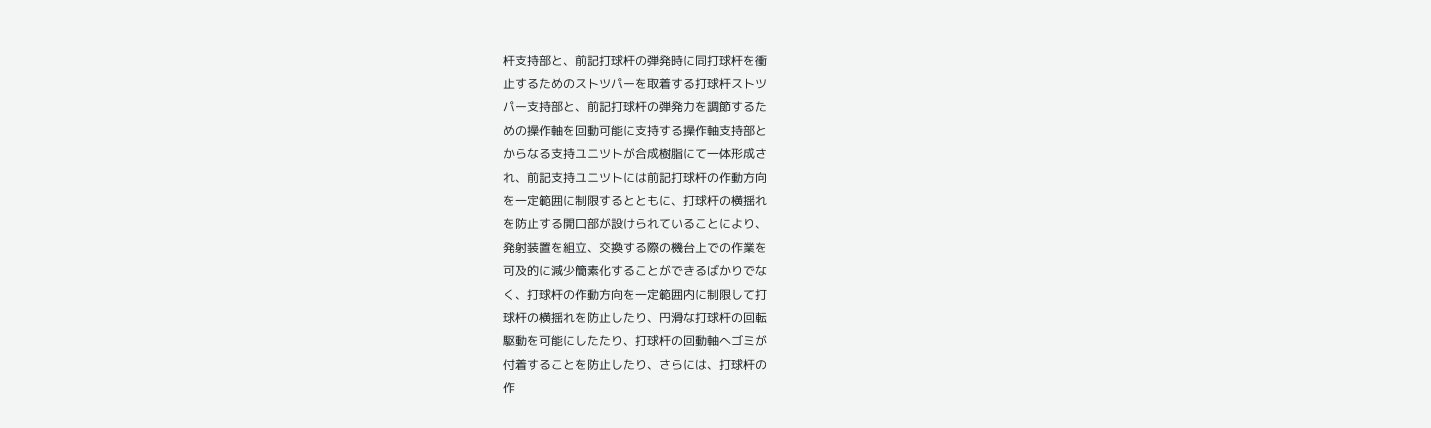杆支持部と、前記打球杆の弾発時に同打球杆を衝
止するためのストツパーを取着する打球杆ストツ
パー支持部と、前記打球杆の弾発力を調節するた
めの操作軸を回動可能に支持する操作軸支持部と
からなる支持ユニツトが合成樹脂にて一体形成さ
れ、前記支持ユニツトには前記打球杆の作動方向
を一定範囲に制限するとともに、打球杆の横揺れ
を防止する開口部が設けられていることにより、
発射装置を組立、交換する際の機台上での作業を
可及的に減少簡素化することができるばかりでな
く、打球杆の作動方向を一定範囲内に制限して打
球杆の横揺れを防止したり、円滑な打球杆の回転
駆動を可能にしたたり、打球杆の回動軸へゴミが
付着することを防止したり、さらには、打球杆の
作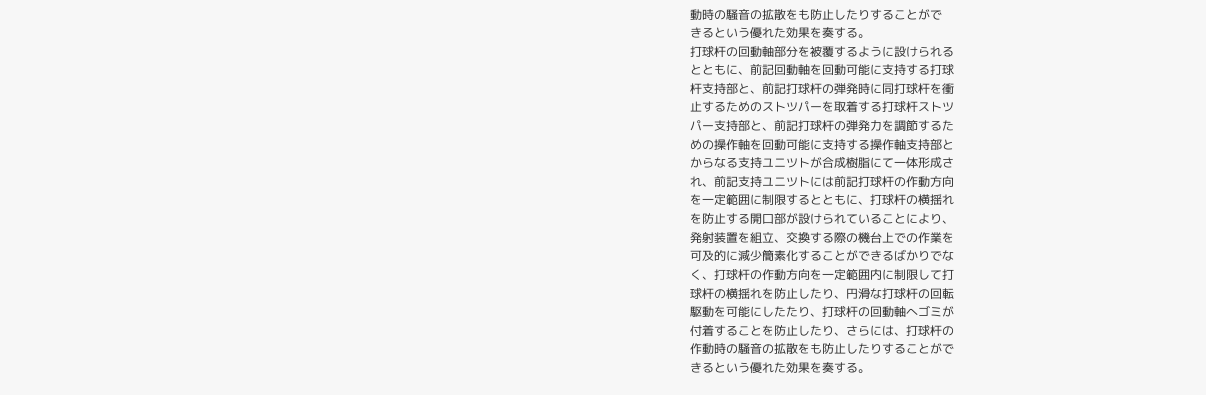動時の騒音の拡散をも防止したりすることがで
きるという優れた効果を奏する。
打球杆の回動軸部分を被覆するように設けられる
とともに、前記回動軸を回動可能に支持する打球
杆支持部と、前記打球杆の弾発時に同打球杆を衝
止するためのストツパーを取着する打球杆ストツ
パー支持部と、前記打球杆の弾発力を調節するた
めの操作軸を回動可能に支持する操作軸支持部と
からなる支持ユニツトが合成樹脂にて一体形成さ
れ、前記支持ユニツトには前記打球杆の作動方向
を一定範囲に制限するとともに、打球杆の横揺れ
を防止する開口部が設けられていることにより、
発射装置を組立、交換する際の機台上での作業を
可及的に減少簡素化することができるばかりでな
く、打球杆の作動方向を一定範囲内に制限して打
球杆の横揺れを防止したり、円滑な打球杆の回転
駆動を可能にしたたり、打球杆の回動軸へゴミが
付着することを防止したり、さらには、打球杆の
作動時の騒音の拡散をも防止したりすることがで
きるという優れた効果を奏する。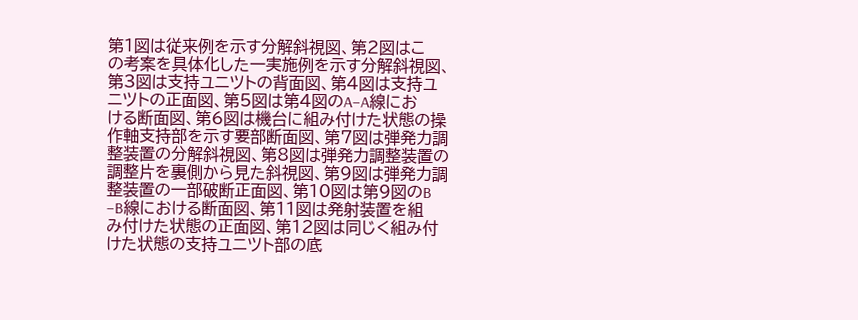第1図は従来例を示す分解斜視図、第2図はこ
の考案を具体化した一実施例を示す分解斜視図、
第3図は支持ユニツトの背面図、第4図は支持ユ
ニツトの正面図、第5図は第4図のA−A線にお
ける断面図、第6図は機台に組み付けた状態の操
作軸支持部を示す要部断面図、第7図は弾発力調
整装置の分解斜視図、第8図は弾発力調整装置の
調整片を裏側から見た斜視図、第9図は弾発力調
整装置の一部破断正面図、第10図は第9図のB
−B線における断面図、第11図は発射装置を組
み付けた状態の正面図、第12図は同じく組み付
けた状態の支持ユニツト部の底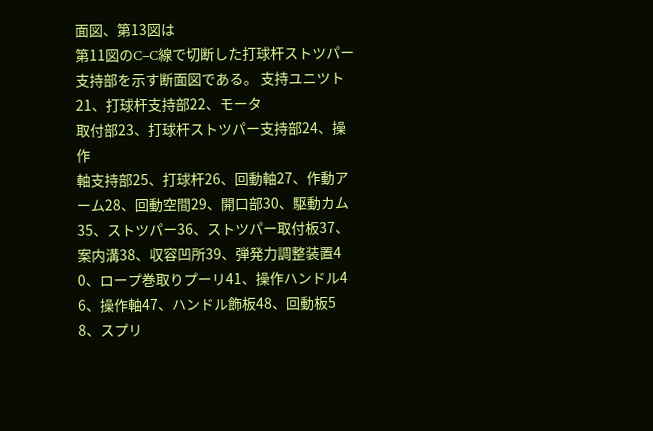面図、第13図は
第11図のC−C線で切断した打球杆ストツパー
支持部を示す断面図である。 支持ユニツト21、打球杆支持部22、モータ
取付部23、打球杆ストツパー支持部24、操作
軸支持部25、打球杆26、回動軸27、作動ア
ーム28、回動空間29、開口部30、駆動カム
35、ストツパー36、ストツパー取付板37、
案内溝38、収容凹所39、弾発力調整装置4
0、ロープ巻取りプーリ41、操作ハンドル4
6、操作軸47、ハンドル飾板48、回動板5
8、スプリ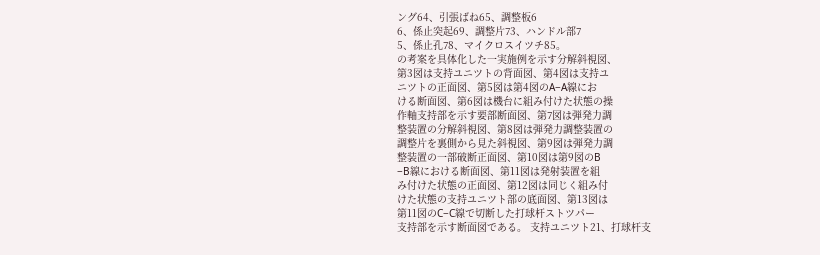ング64、引張ばね65、調整板6
6、係止突起69、調整片73、ハンドル部7
5、係止孔78、マイクロスイツチ85。
の考案を具体化した一実施例を示す分解斜視図、
第3図は支持ユニツトの背面図、第4図は支持ユ
ニツトの正面図、第5図は第4図のA−A線にお
ける断面図、第6図は機台に組み付けた状態の操
作軸支持部を示す要部断面図、第7図は弾発力調
整装置の分解斜視図、第8図は弾発力調整装置の
調整片を裏側から見た斜視図、第9図は弾発力調
整装置の一部破断正面図、第10図は第9図のB
−B線における断面図、第11図は発射装置を組
み付けた状態の正面図、第12図は同じく組み付
けた状態の支持ユニツト部の底面図、第13図は
第11図のC−C線で切断した打球杆ストツパー
支持部を示す断面図である。 支持ユニツト21、打球杆支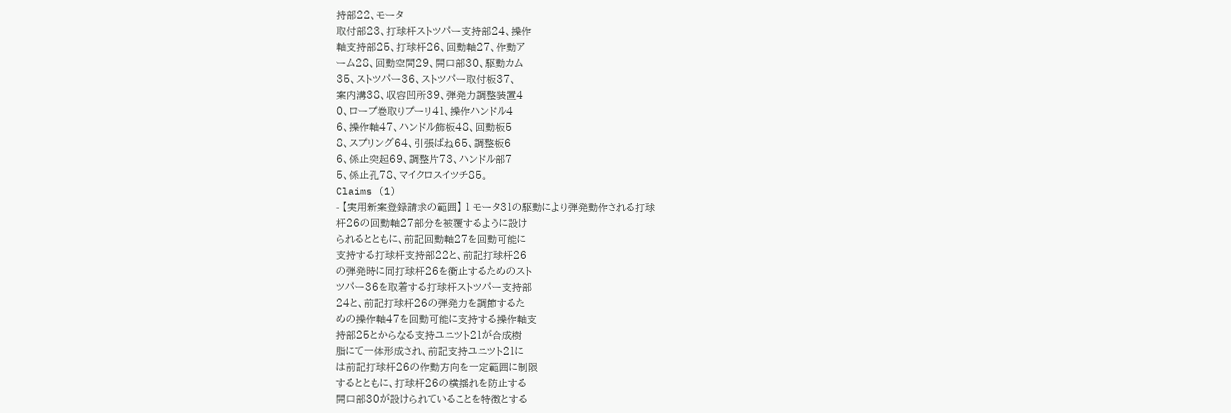持部22、モータ
取付部23、打球杆ストツパー支持部24、操作
軸支持部25、打球杆26、回動軸27、作動ア
ーム28、回動空間29、開口部30、駆動カム
35、ストツパー36、ストツパー取付板37、
案内溝38、収容凹所39、弾発力調整装置4
0、ロープ巻取りプーリ41、操作ハンドル4
6、操作軸47、ハンドル飾板48、回動板5
8、スプリング64、引張ばね65、調整板6
6、係止突起69、調整片73、ハンドル部7
5、係止孔78、マイクロスイツチ85。
Claims (1)
- 【実用新案登録請求の範囲】 1 モータ31の駆動により弾発動作される打球
杆26の回動軸27部分を被覆するように設け
られるとともに、前記回動軸27を回動可能に
支持する打球杆支持部22と、前記打球杆26
の弾発時に同打球杆26を衝止するためのスト
ツパー36を取着する打球杆ストツパー支持部
24と、前記打球杆26の弾発力を調節するた
めの操作軸47を回動可能に支持する操作軸支
持部25とからなる支持ユニツト21が合成樹
脂にて一体形成され、前記支持ユニツト21に
は前記打球杆26の作動方向を一定範囲に制限
するとともに、打球杆26の横揺れを防止する
開口部30が設けられていることを特徴とする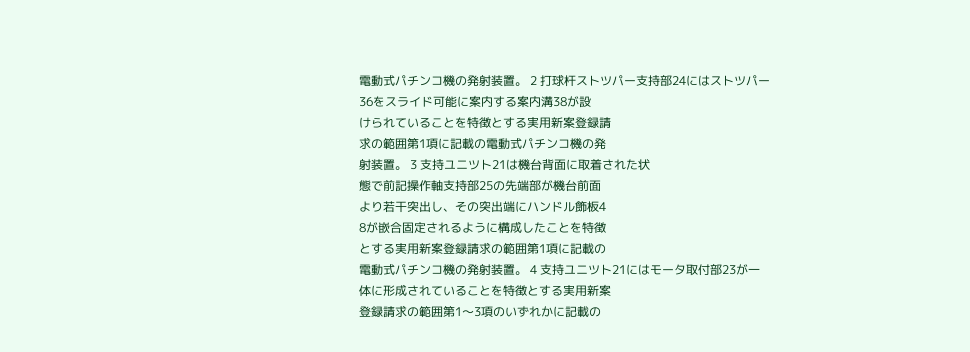電動式パチンコ機の発射装置。 2 打球杆ストツパー支持部24にはストツパー
36をスライド可能に案内する案内溝38が設
けられていることを特徴とする実用新案登録請
求の範囲第1項に記載の電動式パチンコ機の発
射装置。 3 支持ユニツト21は機台背面に取着された状
態で前記操作軸支持部25の先端部が機台前面
より若干突出し、その突出端にハンドル飾板4
8が嵌合固定されるように構成したことを特徴
とする実用新案登録請求の範囲第1項に記載の
電動式パチンコ機の発射装置。 4 支持ユニツト21にはモータ取付部23が一
体に形成されていることを特徴とする実用新案
登録請求の範囲第1〜3項のいずれかに記載の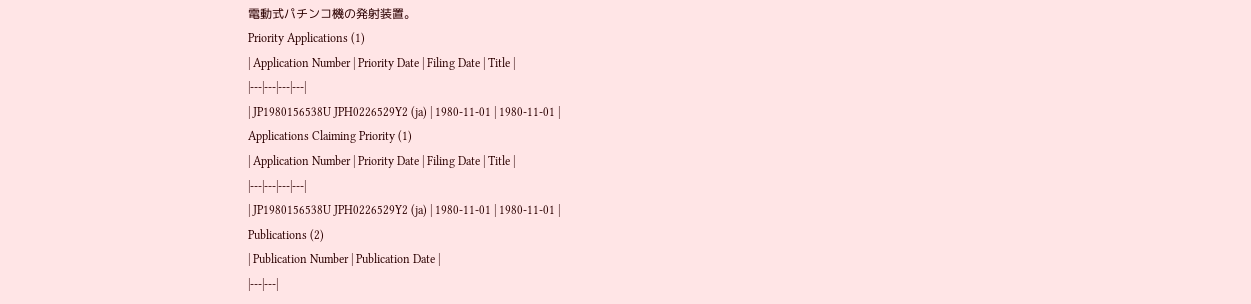電動式パチンコ機の発射装置。
Priority Applications (1)
| Application Number | Priority Date | Filing Date | Title |
|---|---|---|---|
| JP1980156538U JPH0226529Y2 (ja) | 1980-11-01 | 1980-11-01 |
Applications Claiming Priority (1)
| Application Number | Priority Date | Filing Date | Title |
|---|---|---|---|
| JP1980156538U JPH0226529Y2 (ja) | 1980-11-01 | 1980-11-01 |
Publications (2)
| Publication Number | Publication Date |
|---|---|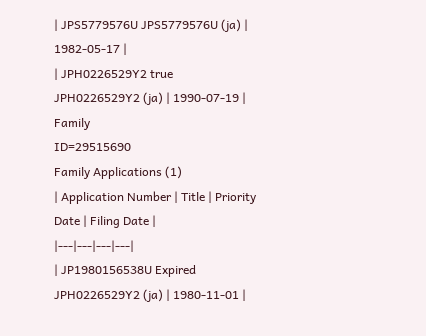| JPS5779576U JPS5779576U (ja) | 1982-05-17 |
| JPH0226529Y2 true JPH0226529Y2 (ja) | 1990-07-19 |
Family
ID=29515690
Family Applications (1)
| Application Number | Title | Priority Date | Filing Date |
|---|---|---|---|
| JP1980156538U Expired JPH0226529Y2 (ja) | 1980-11-01 |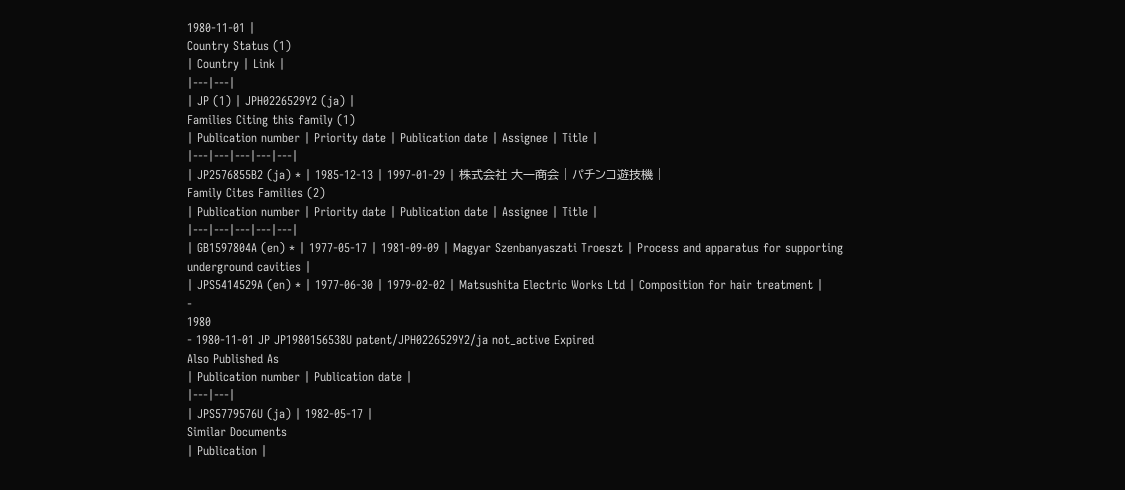1980-11-01 |
Country Status (1)
| Country | Link |
|---|---|
| JP (1) | JPH0226529Y2 (ja) |
Families Citing this family (1)
| Publication number | Priority date | Publication date | Assignee | Title |
|---|---|---|---|---|
| JP2576855B2 (ja) * | 1985-12-13 | 1997-01-29 | 株式会社 大一商会 | パチンコ遊技機 |
Family Cites Families (2)
| Publication number | Priority date | Publication date | Assignee | Title |
|---|---|---|---|---|
| GB1597804A (en) * | 1977-05-17 | 1981-09-09 | Magyar Szenbanyaszati Troeszt | Process and apparatus for supporting underground cavities |
| JPS5414529A (en) * | 1977-06-30 | 1979-02-02 | Matsushita Electric Works Ltd | Composition for hair treatment |
-
1980
- 1980-11-01 JP JP1980156538U patent/JPH0226529Y2/ja not_active Expired
Also Published As
| Publication number | Publication date |
|---|---|
| JPS5779576U (ja) | 1982-05-17 |
Similar Documents
| Publication |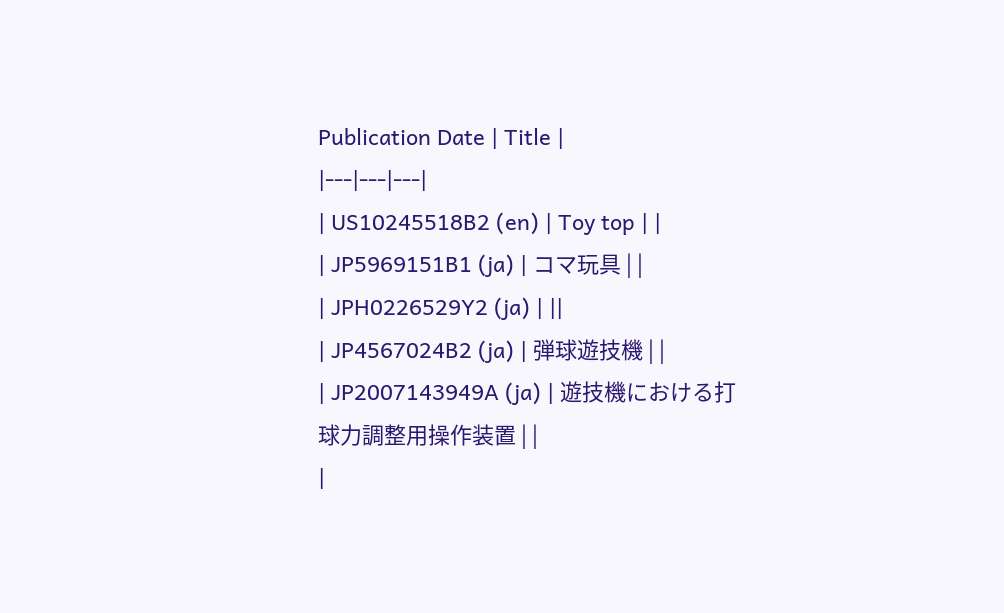Publication Date | Title |
|---|---|---|
| US10245518B2 (en) | Toy top | |
| JP5969151B1 (ja) | コマ玩具 | |
| JPH0226529Y2 (ja) | ||
| JP4567024B2 (ja) | 弾球遊技機 | |
| JP2007143949A (ja) | 遊技機における打球力調整用操作装置 | |
|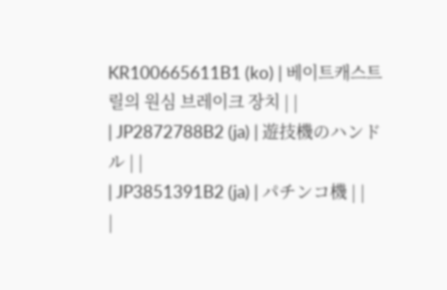KR100665611B1 (ko) | 베이트캐스트 릴의 원심 브레이크 장치 | |
| JP2872788B2 (ja) | 遊技機のハンドル | |
| JP3851391B2 (ja) | パチンコ機 | |
|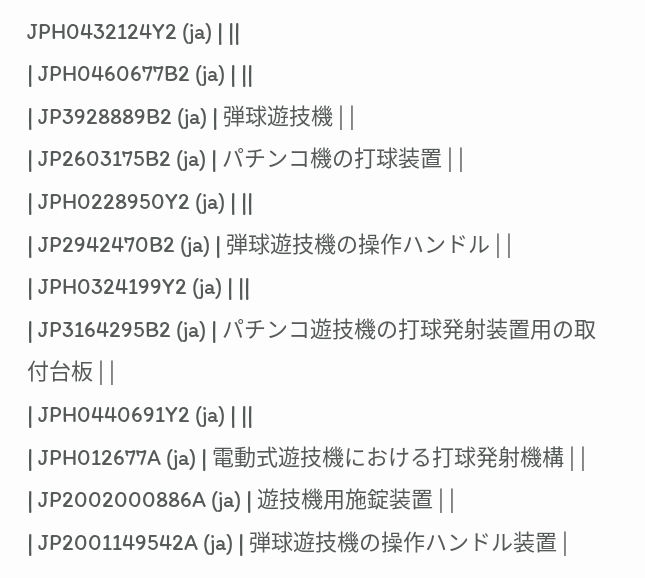JPH0432124Y2 (ja) | ||
| JPH0460677B2 (ja) | ||
| JP3928889B2 (ja) | 弾球遊技機 | |
| JP2603175B2 (ja) | パチンコ機の打球装置 | |
| JPH0228950Y2 (ja) | ||
| JP2942470B2 (ja) | 弾球遊技機の操作ハンドル | |
| JPH0324199Y2 (ja) | ||
| JP3164295B2 (ja) | パチンコ遊技機の打球発射装置用の取付台板 | |
| JPH0440691Y2 (ja) | ||
| JPH012677A (ja) | 電動式遊技機における打球発射機構 | |
| JP2002000886A (ja) | 遊技機用施錠装置 | |
| JP2001149542A (ja) | 弾球遊技機の操作ハンドル装置 |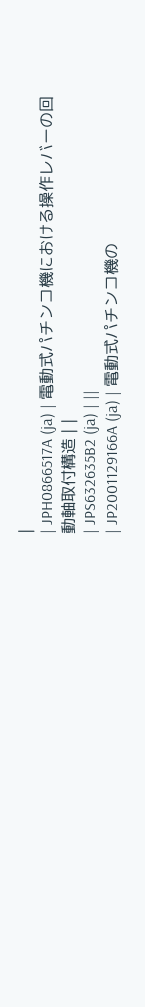|
| JPH0866517A (ja) | 電動式パチンコ機における操作レバーの回動軸取付構造 | |
| JPS632635B2 (ja) | ||
| JP2001129166A (ja) | 電動式パチンコ機の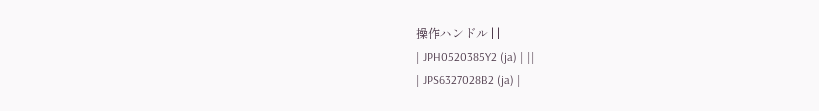操作ハンドル | |
| JPH0520385Y2 (ja) | ||
| JPS6327028B2 (ja) |